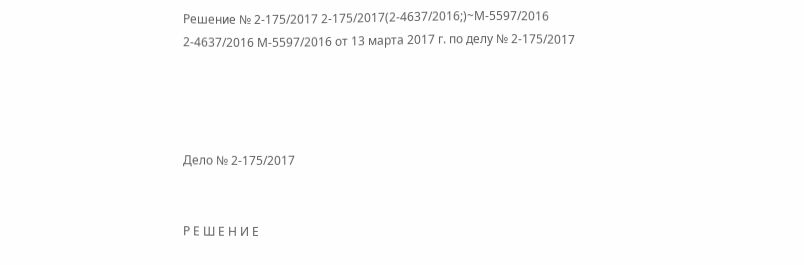Решение № 2-175/2017 2-175/2017(2-4637/2016;)~М-5597/2016 2-4637/2016 М-5597/2016 от 13 марта 2017 г. по делу № 2-175/2017




Дело № 2-175/2017


Р Е Ш Е Н И Е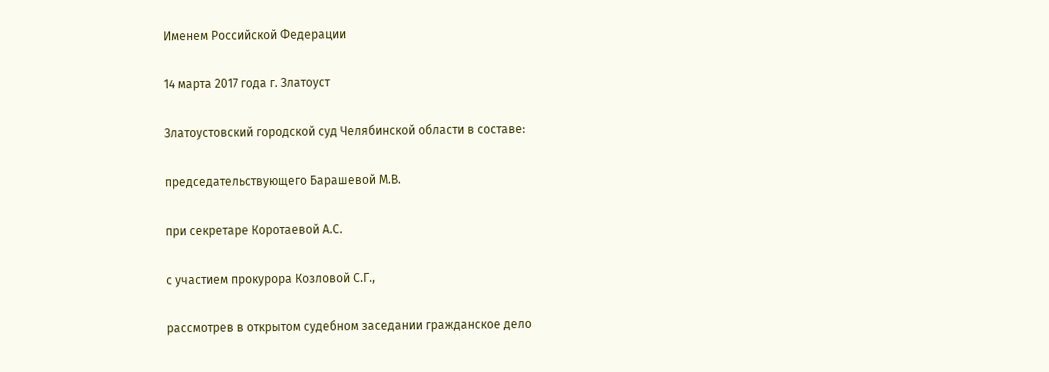Именем Российской Федерации

14 марта 2017 года г. Златоуст

Златоустовский городской суд Челябинской области в составе:

председательствующего Барашевой М.В.

при секретаре Коротаевой А.С.

с участием прокурора Козловой С.Г.,

рассмотрев в открытом судебном заседании гражданское дело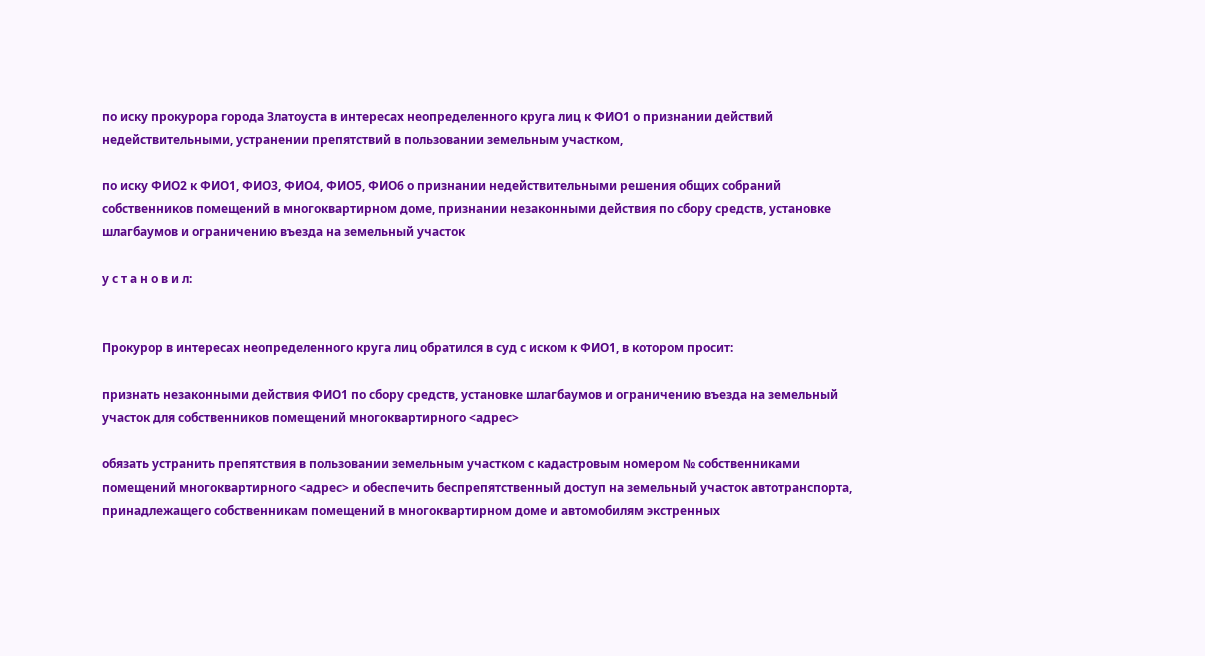по иску прокурора города Златоуста в интересах неопределенного круга лиц к ФИО1 о признании действий недействительными, устранении препятствий в пользовании земельным участком,

по иску ФИО2 к ФИО1, ФИО3, ФИО4, ФИО5, ФИО6 о признании недействительными решения общих собраний собственников помещений в многоквартирном доме, признании незаконными действия по сбору средств, установке шлагбаумов и ограничению въезда на земельный участок

у с т а н о в и л:


Прокурор в интересах неопределенного круга лиц обратился в суд с иском к ФИО1, в котором просит:

признать незаконными действия ФИО1 по сбору средств, установке шлагбаумов и ограничению въезда на земельный участок для собственников помещений многоквартирного <адрес>

обязать устранить препятствия в пользовании земельным участком с кадастровым номером № собственниками помещений многоквартирного <адрес> и обеспечить беспрепятственный доступ на земельный участок автотранспорта, принадлежащего собственникам помещений в многоквартирном доме и автомобилям экстренных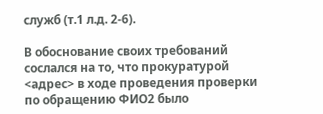служб (т.1 л.д. 2-6).

В обоснование своих требований сослался на то, что прокуратурой <адрес> в ходе проведения проверки по обращению ФИО2 было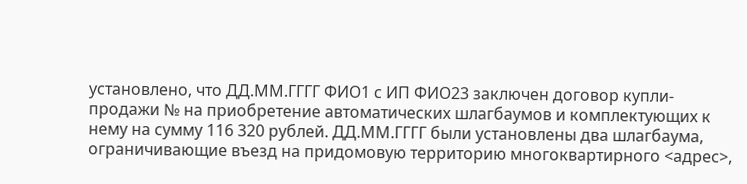установлено, что ДД.ММ.ГГГГ ФИО1 с ИП ФИО23 заключен договор купли-продажи № на приобретение автоматических шлагбаумов и комплектующих к нему на сумму 116 320 рублей. ДД.ММ.ГГГГ были установлены два шлагбаума, ограничивающие въезд на придомовую территорию многоквартирного <адрес>,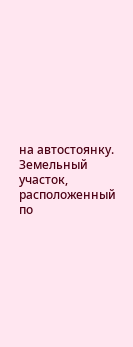на автостоянку. Земельный участок, расположенный по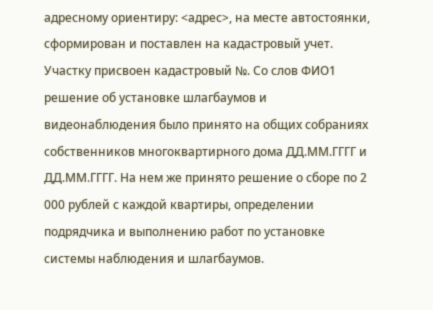адресному ориентиру: <адрес>, на месте автостоянки, сформирован и поставлен на кадастровый учет. Участку присвоен кадастровый №. Со слов ФИО1 решение об установке шлагбаумов и видеонаблюдения было принято на общих собраниях собственников многоквартирного дома ДД.ММ.ГГГГ и ДД.ММ.ГГГГ. На нем же принято решение о сборе по 2 000 рублей с каждой квартиры, определении подрядчика и выполнению работ по установке системы наблюдения и шлагбаумов.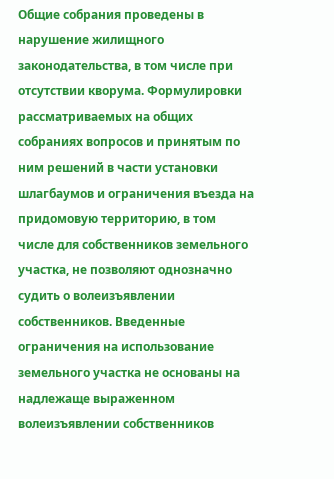Общие собрания проведены в нарушение жилищного законодательства, в том числе при отсутствии кворума. Формулировки рассматриваемых на общих собраниях вопросов и принятым по ним решений в части установки шлагбаумов и ограничения въезда на придомовую территорию, в том числе для собственников земельного участка, не позволяют однозначно судить о волеизъявлении собственников. Введенные ограничения на использование земельного участка не основаны на надлежаще выраженном волеизъявлении собственников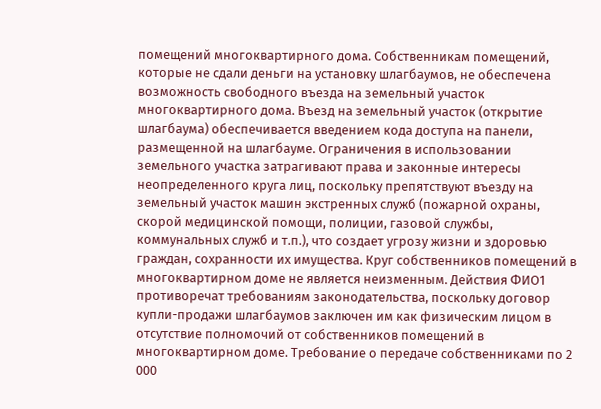помещений многоквартирного дома. Собственникам помещений, которые не сдали деньги на установку шлагбаумов, не обеспечена возможность свободного въезда на земельный участок многоквартирного дома. Въезд на земельный участок (открытие шлагбаума) обеспечивается введением кода доступа на панели, размещенной на шлагбауме. Ограничения в использовании земельного участка затрагивают права и законные интересы неопределенного круга лиц, поскольку препятствуют въезду на земельный участок машин экстренных служб (пожарной охраны, скорой медицинской помощи, полиции, газовой службы, коммунальных служб и т.п.), что создает угрозу жизни и здоровью граждан, сохранности их имущества. Круг собственников помещений в многоквартирном доме не является неизменным. Действия ФИО1 противоречат требованиям законодательства, поскольку договор купли-продажи шлагбаумов заключен им как физическим лицом в отсутствие полномочий от собственников помещений в многоквартирном доме. Требование о передаче собственниками по 2 000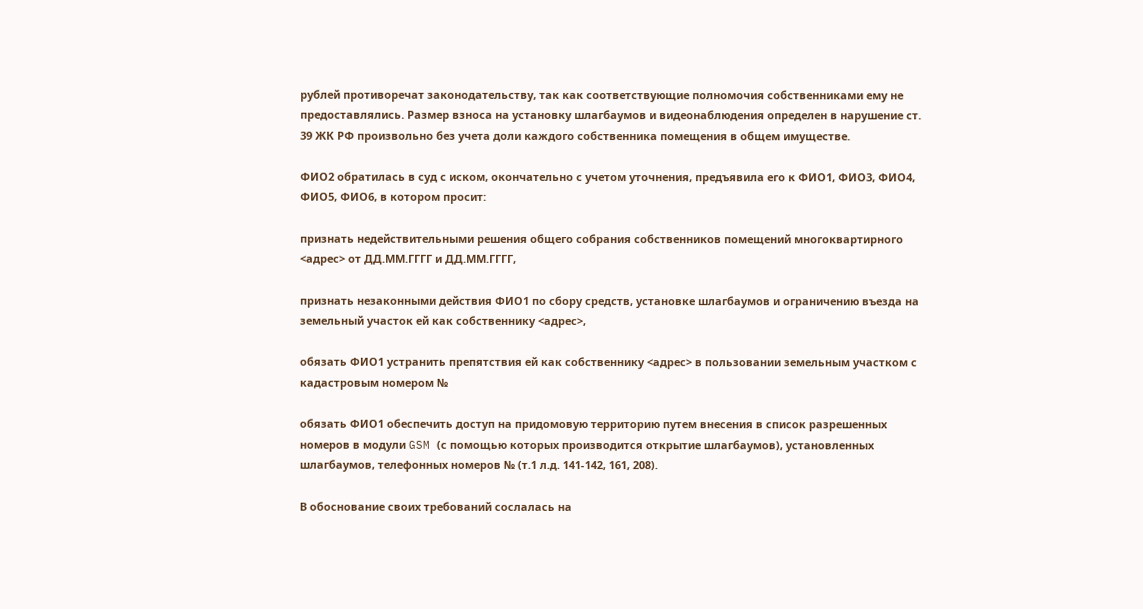рублей противоречат законодательству, так как соответствующие полномочия собственниками ему не предоставлялись. Размер взноса на установку шлагбаумов и видеонаблюдения определен в нарушение ст. 39 ЖК РФ произвольно без учета доли каждого собственника помещения в общем имуществе.

ФИО2 обратилась в суд с иском, окончательно с учетом уточнения, предъявила его к ФИО1, ФИО3, ФИО4, ФИО5, ФИО6, в котором просит:

признать недействительными решения общего собрания собственников помещений многоквартирного <адрес> от ДД.ММ.ГГГГ и ДД.ММ.ГГГГ,

признать незаконными действия ФИО1 по сбору средств, установке шлагбаумов и ограничению въезда на земельный участок ей как собственнику <адрес>,

обязать ФИО1 устранить препятствия ей как собственнику <адрес> в пользовании земельным участком с кадастровым номером №

обязать ФИО1 обеспечить доступ на придомовую территорию путем внесения в список разрешенных номеров в модули GSM (с помощью которых производится открытие шлагбаумов), установленных шлагбаумов, телефонных номеров № (т.1 л.д. 141-142, 161, 208).

В обоснование своих требований сослалась на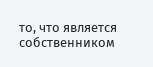то, что является собственником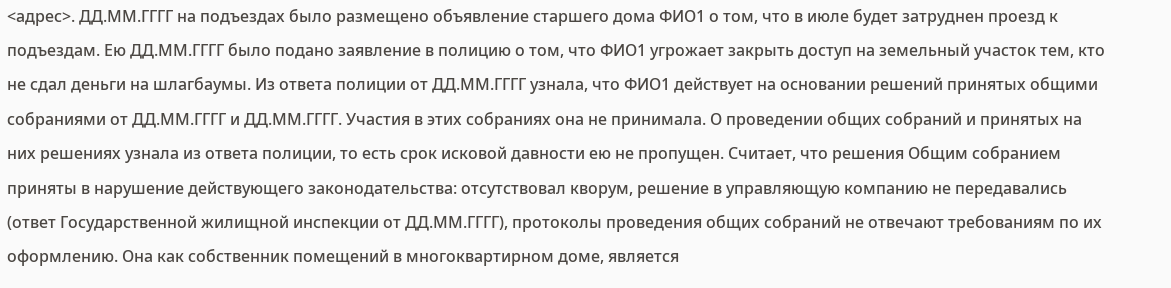<адрес>. ДД.ММ.ГГГГ на подъездах было размещено объявление старшего дома ФИО1 о том, что в июле будет затруднен проезд к подъездам. Ею ДД.ММ.ГГГГ было подано заявление в полицию о том, что ФИО1 угрожает закрыть доступ на земельный участок тем, кто не сдал деньги на шлагбаумы. Из ответа полиции от ДД.ММ.ГГГГ узнала, что ФИО1 действует на основании решений принятых общими собраниями от ДД.ММ.ГГГГ и ДД.ММ.ГГГГ. Участия в этих собраниях она не принимала. О проведении общих собраний и принятых на них решениях узнала из ответа полиции, то есть срок исковой давности ею не пропущен. Считает, что решения Общим собранием приняты в нарушение действующего законодательства: отсутствовал кворум, решение в управляющую компанию не передавались (ответ Государственной жилищной инспекции от ДД.ММ.ГГГГ), протоколы проведения общих собраний не отвечают требованиям по их оформлению. Она как собственник помещений в многоквартирном доме, является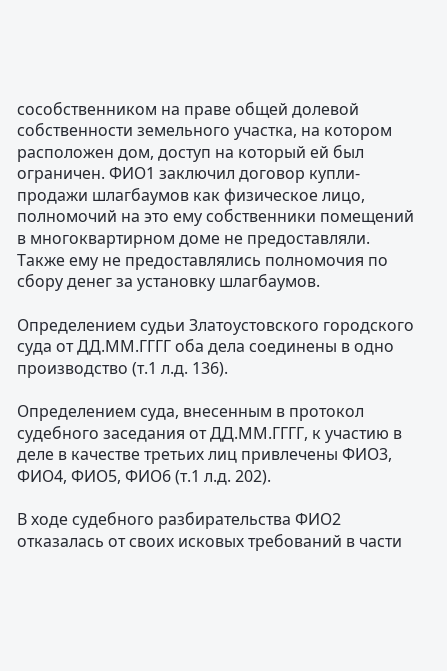сособственником на праве общей долевой собственности земельного участка, на котором расположен дом, доступ на который ей был ограничен. ФИО1 заключил договор купли-продажи шлагбаумов как физическое лицо, полномочий на это ему собственники помещений в многоквартирном доме не предоставляли. Также ему не предоставлялись полномочия по сбору денег за установку шлагбаумов.

Определением судьи Златоустовского городского суда от ДД.ММ.ГГГГ оба дела соединены в одно производство (т.1 л.д. 136).

Определением суда, внесенным в протокол судебного заседания от ДД.ММ.ГГГГ, к участию в деле в качестве третьих лиц привлечены ФИО3, ФИО4, ФИО5, ФИО6 (т.1 л.д. 202).

В ходе судебного разбирательства ФИО2 отказалась от своих исковых требований в части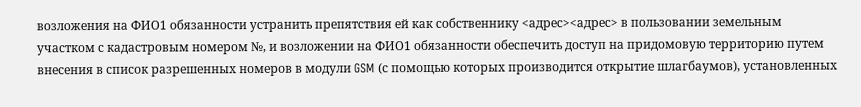возложения на ФИО1 обязанности устранить препятствия ей как собственнику <адрес><адрес> в пользовании земельным участком с кадастровым номером №, и возложении на ФИО1 обязанности обеспечить доступ на придомовую территорию путем внесения в список разрешенных номеров в модули GSM (с помощью которых производится открытие шлагбаумов), установленных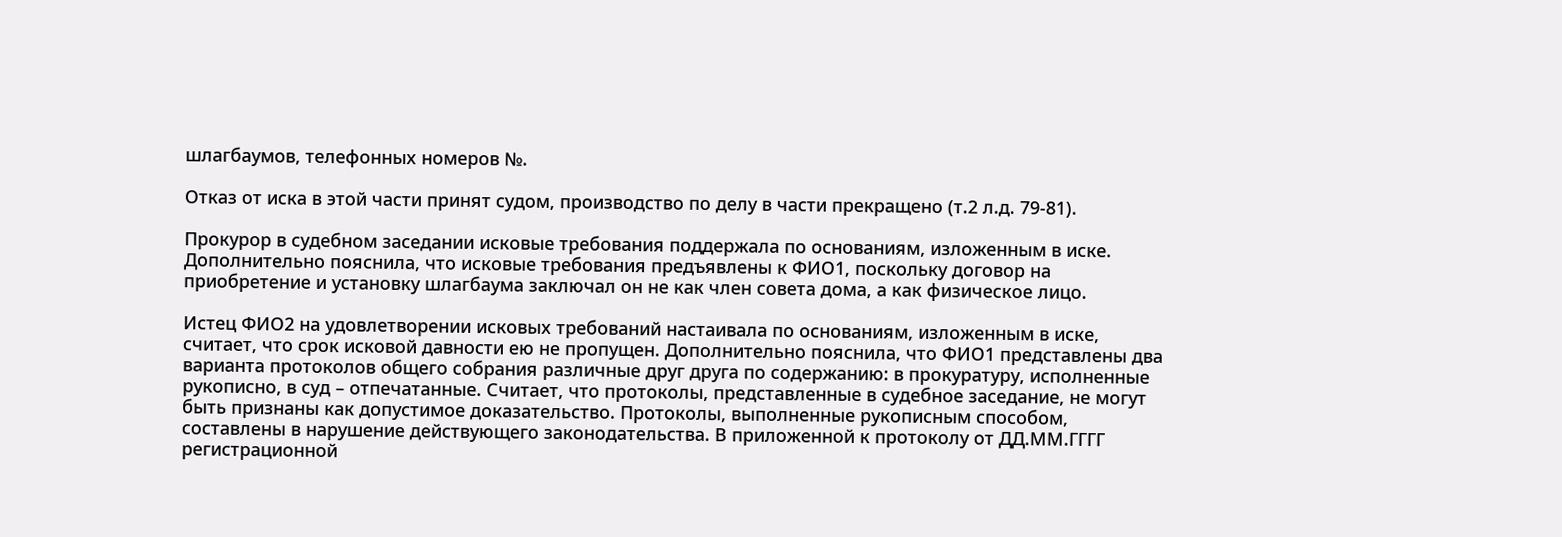шлагбаумов, телефонных номеров №.

Отказ от иска в этой части принят судом, производство по делу в части прекращено (т.2 л.д. 79-81).

Прокурор в судебном заседании исковые требования поддержала по основаниям, изложенным в иске. Дополнительно пояснила, что исковые требования предъявлены к ФИО1, поскольку договор на приобретение и установку шлагбаума заключал он не как член совета дома, а как физическое лицо.

Истец ФИО2 на удовлетворении исковых требований настаивала по основаниям, изложенным в иске, считает, что срок исковой давности ею не пропущен. Дополнительно пояснила, что ФИО1 представлены два варианта протоколов общего собрания различные друг друга по содержанию: в прокуратуру, исполненные рукописно, в суд – отпечатанные. Считает, что протоколы, представленные в судебное заседание, не могут быть признаны как допустимое доказательство. Протоколы, выполненные рукописным способом, составлены в нарушение действующего законодательства. В приложенной к протоколу от ДД.ММ.ГГГГ регистрационной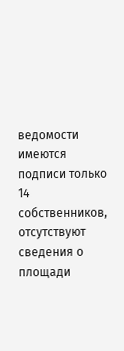ведомости имеются подписи только 14 собственников, отсутствуют сведения о площади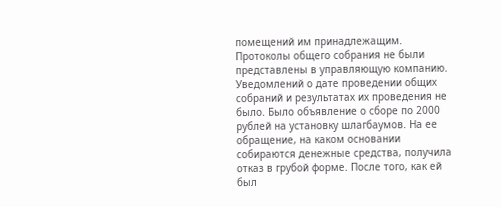помещений им принадлежащим. Протоколы общего собрания не были представлены в управляющую компанию. Уведомлений о дате проведении общих собраний и результатах их проведения не было. Было объявление о сборе по 2000 рублей на установку шлагбаумов. На ее обращение, на каком основании собираются денежные средства, получила отказ в грубой форме. После того, как ей был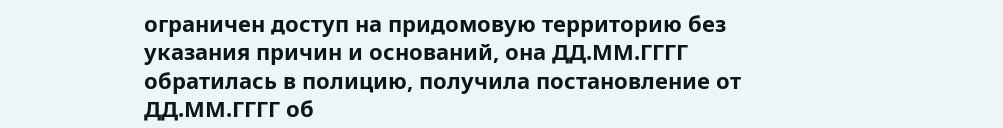ограничен доступ на придомовую территорию без указания причин и оснований, она ДД.ММ.ГГГГ обратилась в полицию, получила постановление от ДД.ММ.ГГГГ об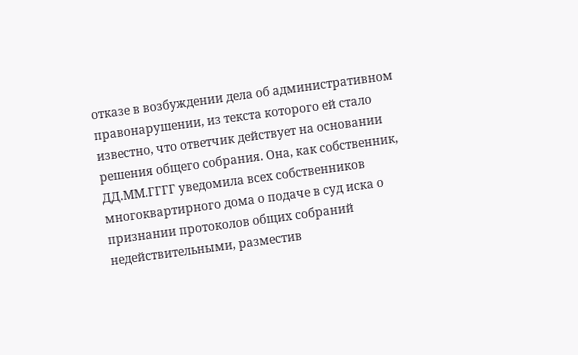отказе в возбуждении дела об административном правонарушении, из текста которого ей стало известно, что ответчик действует на основании решения общего собрания. Она, как собственник, ДД.ММ.ГГГГ уведомила всех собственников многоквартирного дома о подаче в суд иска о признании протоколов общих собраний недействительными, разместив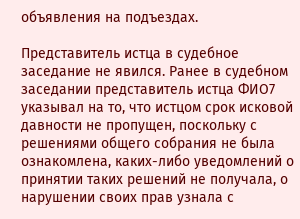объявления на подъездах.

Представитель истца в судебное заседание не явился. Ранее в судебном заседании представитель истца ФИО7 указывал на то, что истцом срок исковой давности не пропущен, поскольку с решениями общего собрания не была ознакомлена, каких-либо уведомлений о принятии таких решений не получала, о нарушении своих прав узнала с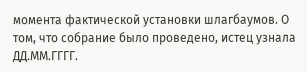момента фактической установки шлагбаумов. О том, что собрание было проведено, истец узнала ДД.ММ.ГГГГ.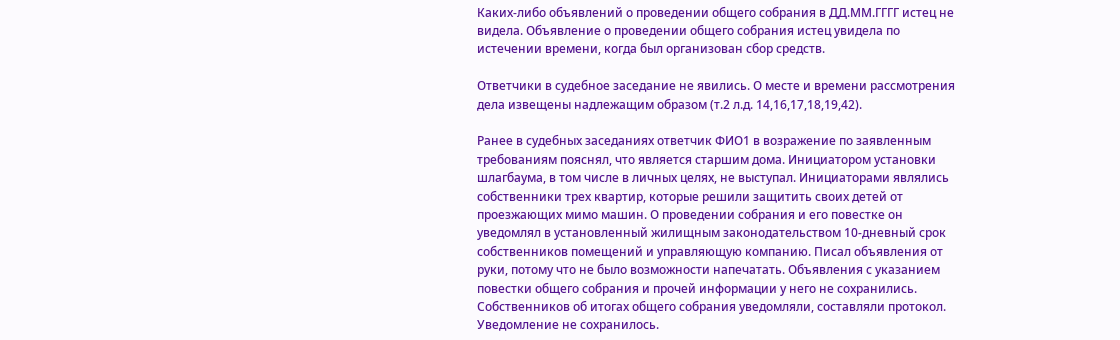Каких-либо объявлений о проведении общего собрания в ДД.ММ.ГГГГ истец не видела. Объявление о проведении общего собрания истец увидела по истечении времени, когда был организован сбор средств.

Ответчики в судебное заседание не явились. О месте и времени рассмотрения дела извещены надлежащим образом (т.2 л.д. 14,16,17,18,19,42).

Ранее в судебных заседаниях ответчик ФИО1 в возражение по заявленным требованиям пояснял, что является старшим дома. Инициатором установки шлагбаума, в том числе в личных целях, не выступал. Инициаторами являлись собственники трех квартир, которые решили защитить своих детей от проезжающих мимо машин. О проведении собрания и его повестке он уведомлял в установленный жилищным законодательством 10-дневный срок собственников помещений и управляющую компанию. Писал объявления от руки, потому что не было возможности напечатать. Объявления с указанием повестки общего собрания и прочей информации у него не сохранились. Собственников об итогах общего собрания уведомляли, составляли протокол. Уведомление не сохранилось.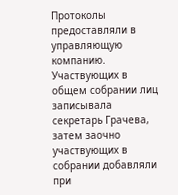Протоколы предоставляли в управляющую компанию. Участвующих в общем собрании лиц записывала секретарь Грачева, затем заочно участвующих в собрании добавляли при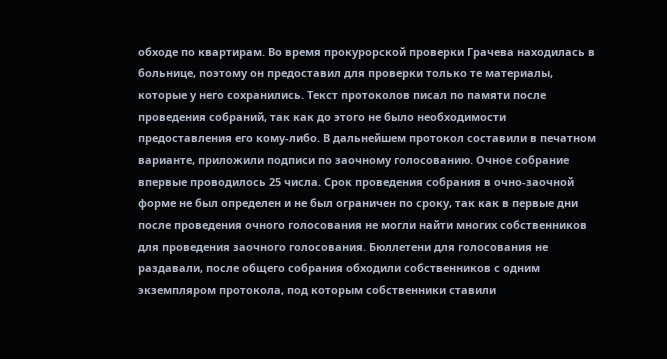обходе по квартирам. Во время прокурорской проверки Грачева находилась в больнице, поэтому он предоставил для проверки только те материалы, которые у него сохранились. Текст протоколов писал по памяти после проведения собраний, так как до этого не было необходимости предоставления его кому-либо. В дальнейшем протокол составили в печатном варианте, приложили подписи по заочному голосованию. Очное собрание впервые проводилось 25 числа. Срок проведения собрания в очно-заочной форме не был определен и не был ограничен по сроку, так как в первые дни после проведения очного голосования не могли найти многих собственников для проведения заочного голосования. Бюллетени для голосования не раздавали, после общего собрания обходили собственников с одним экземпляром протокола, под которым собственники ставили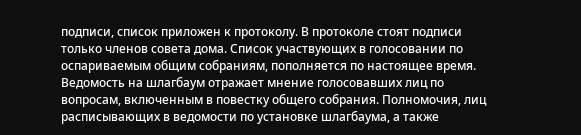подписи, список приложен к протоколу. В протоколе стоят подписи только членов совета дома. Список участвующих в голосовании по оспариваемым общим собраниям, пополняется по настоящее время. Ведомость на шлагбаум отражает мнение голосовавших лиц по вопросам, включенным в повестку общего собрания. Полномочия, лиц расписывающих в ведомости по установке шлагбаума, а также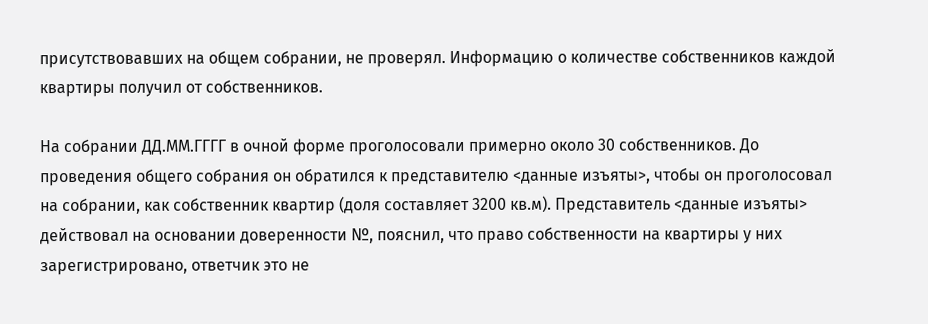присутствовавших на общем собрании, не проверял. Информацию о количестве собственников каждой квартиры получил от собственников.

На собрании ДД.ММ.ГГГГ в очной форме проголосовали примерно около 30 собственников. До проведения общего собрания он обратился к представителю <данные изъяты>, чтобы он проголосовал на собрании, как собственник квартир (доля составляет 3200 кв.м). Представитель <данные изъяты> действовал на основании доверенности №, пояснил, что право собственности на квартиры у них зарегистрировано, ответчик это не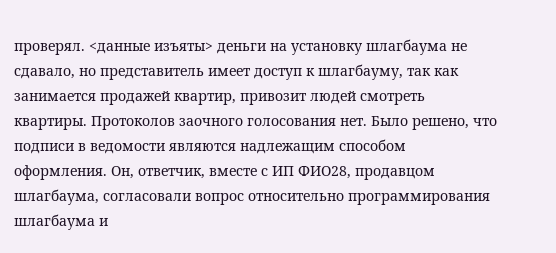проверял. <данные изъяты> деньги на установку шлагбаума не сдавало, но представитель имеет доступ к шлагбауму, так как занимается продажей квартир, привозит людей смотреть квартиры. Протоколов заочного голосования нет. Было решено, что подписи в ведомости являются надлежащим способом оформления. Он, ответчик, вместе с ИП ФИО28, продавцом шлагбаума, согласовали вопрос относительно программирования шлагбаума и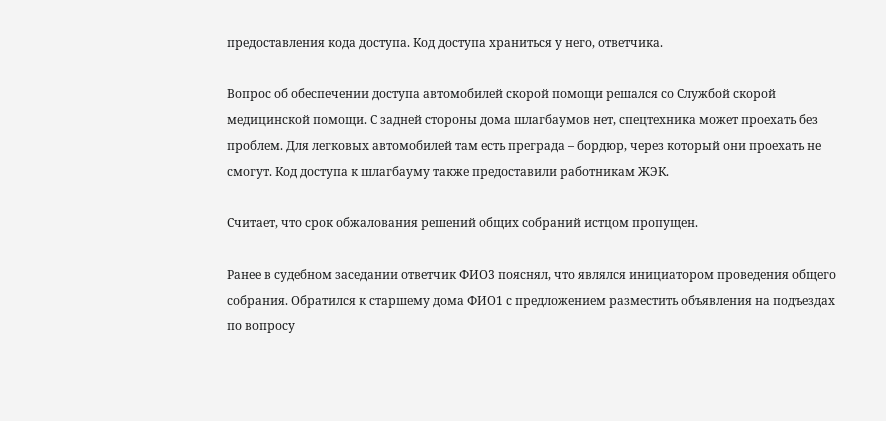предоставления кода доступа. Код доступа храниться у него, ответчика.

Вопрос об обеспечении доступа автомобилей скорой помощи решался со Службой скорой медицинской помощи. С задней стороны дома шлагбаумов нет, спецтехника может проехать без проблем. Для легковых автомобилей там есть преграда – бордюр, через который они проехать не смогут. Код доступа к шлагбауму также предоставили работникам ЖЭК.

Считает, что срок обжалования решений общих собраний истцом пропущен.

Ранее в судебном заседании ответчик ФИО3 пояснял, что являлся инициатором проведения общего собрания. Обратился к старшему дома ФИО1 с предложением разместить объявления на подъездах по вопросу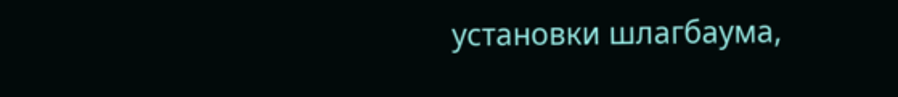установки шлагбаума,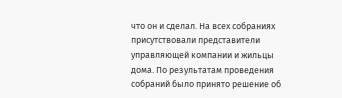что он и сделал. На всех собраниях присутствовали представители управляющей компании и жильцы дома. По результатам проведения собраний было принято решение об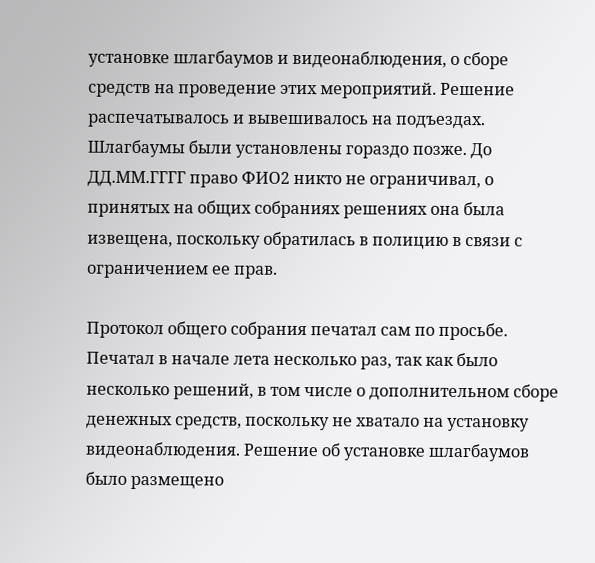установке шлагбаумов и видеонаблюдения, о сборе средств на проведение этих мероприятий. Решение распечатывалось и вывешивалось на подъездах. Шлагбаумы были установлены гораздо позже. До ДД.ММ.ГГГГ право ФИО2 никто не ограничивал, о принятых на общих собраниях решениях она была извещена, поскольку обратилась в полицию в связи с ограничением ее прав.

Протокол общего собрания печатал сам по просьбе. Печатал в начале лета несколько раз, так как было несколько решений, в том числе о дополнительном сборе денежных средств, поскольку не хватало на установку видеонаблюдения. Решение об установке шлагбаумов было размещено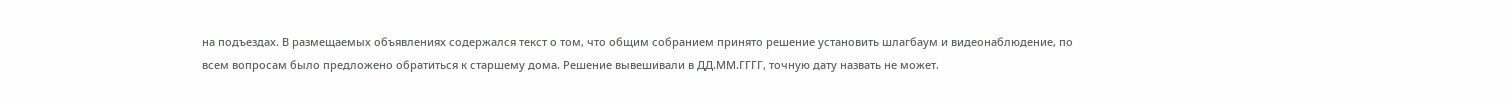на подъездах. В размещаемых объявлениях содержался текст о том, что общим собранием принято решение установить шлагбаум и видеонаблюдение, по всем вопросам было предложено обратиться к старшему дома. Решение вывешивали в ДД.ММ.ГГГГ, точную дату назвать не может.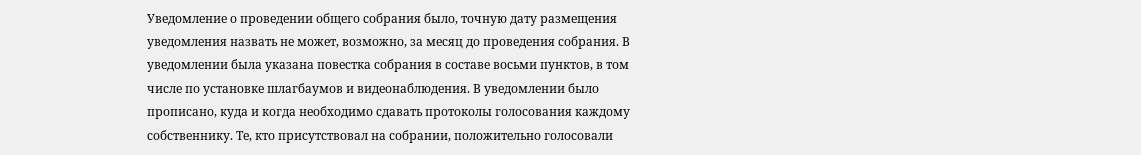Уведомление о проведении общего собрания было, точную дату размещения уведомления назвать не может, возможно, за месяц до проведения собрания. В уведомлении была указана повестка собрания в составе восьми пунктов, в том числе по установке шлагбаумов и видеонаблюдения. В уведомлении было прописано, куда и когда необходимо сдавать протоколы голосования каждому собственнику. Те, кто присутствовал на собрании, положительно голосовали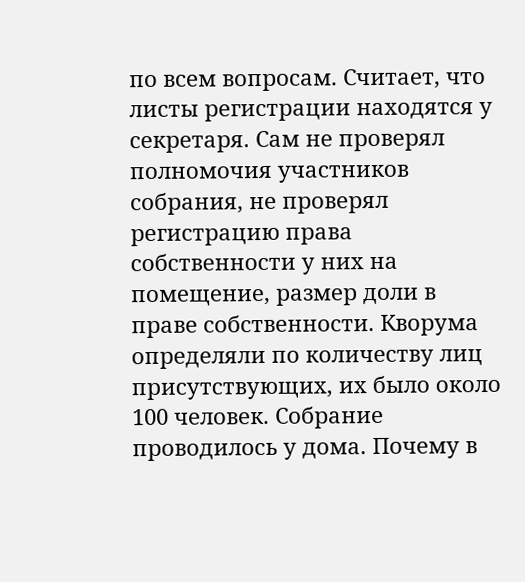по всем вопросам. Считает, что листы регистрации находятся у секретаря. Сам не проверял полномочия участников собрания, не проверял регистрацию права собственности у них на помещение, размер доли в праве собственности. Кворума определяли по количеству лиц присутствующих, их было около 100 человек. Собрание проводилось у дома. Почему в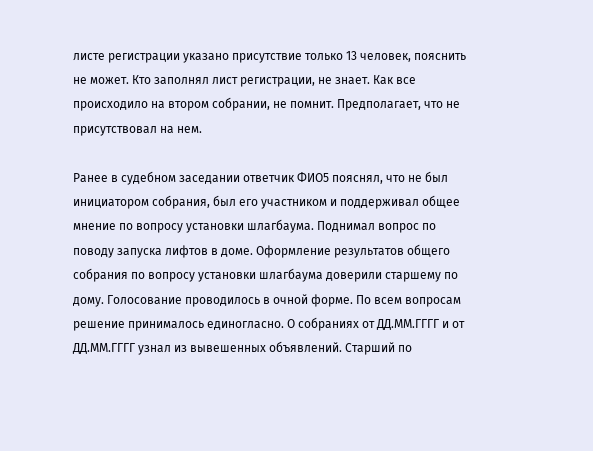листе регистрации указано присутствие только 13 человек, пояснить не может. Кто заполнял лист регистрации, не знает. Как все происходило на втором собрании, не помнит. Предполагает, что не присутствовал на нем.

Ранее в судебном заседании ответчик ФИО5 пояснял, что не был инициатором собрания, был его участником и поддерживал общее мнение по вопросу установки шлагбаума. Поднимал вопрос по поводу запуска лифтов в доме. Оформление результатов общего собрания по вопросу установки шлагбаума доверили старшему по дому. Голосование проводилось в очной форме. По всем вопросам решение принималось единогласно. О собраниях от ДД.ММ.ГГГГ и от ДД.ММ.ГГГГ узнал из вывешенных объявлений. Старший по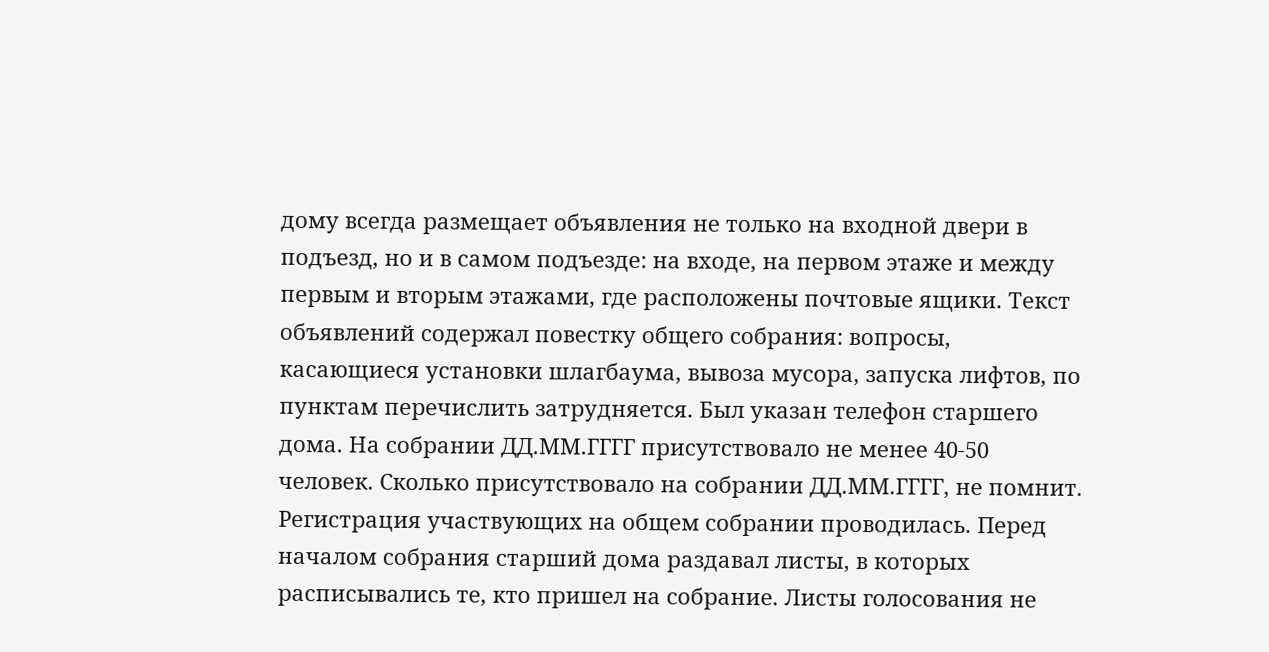дому всегда размещает объявления не только на входной двери в подъезд, но и в самом подъезде: на входе, на первом этаже и между первым и вторым этажами, где расположены почтовые ящики. Текст объявлений содержал повестку общего собрания: вопросы, касающиеся установки шлагбаума, вывоза мусора, запуска лифтов, по пунктам перечислить затрудняется. Был указан телефон старшего дома. На собрании ДД.ММ.ГГГГ присутствовало не менее 40-50 человек. Сколько присутствовало на собрании ДД.ММ.ГГГГ, не помнит. Регистрация участвующих на общем собрании проводилась. Перед началом собрания старший дома раздавал листы, в которых расписывались те, кто пришел на собрание. Листы голосования не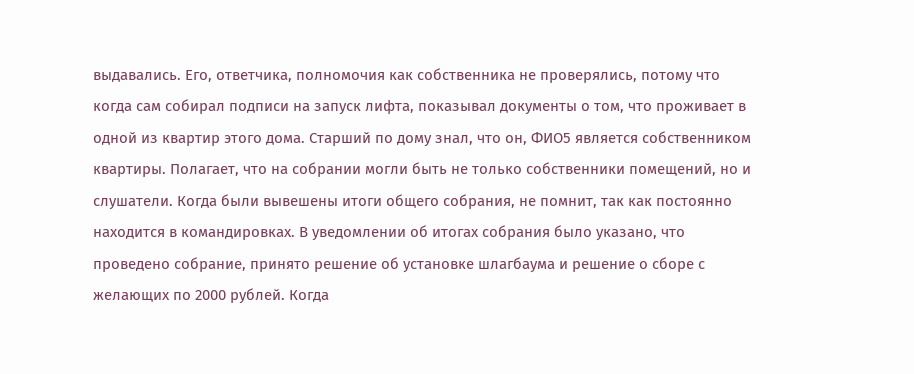выдавались. Его, ответчика, полномочия как собственника не проверялись, потому что когда сам собирал подписи на запуск лифта, показывал документы о том, что проживает в одной из квартир этого дома. Старший по дому знал, что он, ФИО5 является собственником квартиры. Полагает, что на собрании могли быть не только собственники помещений, но и слушатели. Когда были вывешены итоги общего собрания, не помнит, так как постоянно находится в командировках. В уведомлении об итогах собрания было указано, что проведено собрание, принято решение об установке шлагбаума и решение о сборе с желающих по 2000 рублей. Когда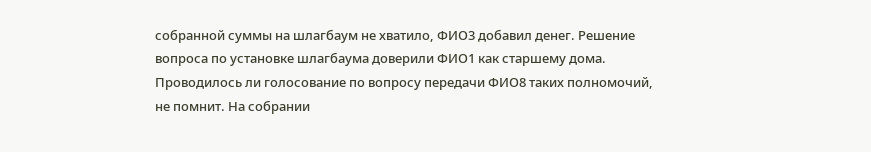собранной суммы на шлагбаум не хватило, ФИО3 добавил денег. Решение вопроса по установке шлагбаума доверили ФИО1 как старшему дома. Проводилось ли голосование по вопросу передачи ФИО8 таких полномочий, не помнит. На собрании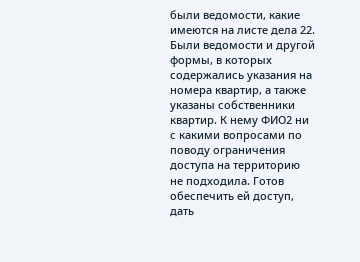были ведомости, какие имеются на листе дела 22. Были ведомости и другой формы, в которых содержались указания на номера квартир, а также указаны собственники квартир. К нему ФИО2 ни с какими вопросами по поводу ограничения доступа на территорию не подходила. Готов обеспечить ей доступ, дать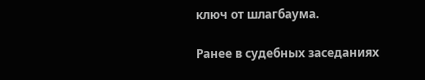ключ от шлагбаума.

Ранее в судебных заседаниях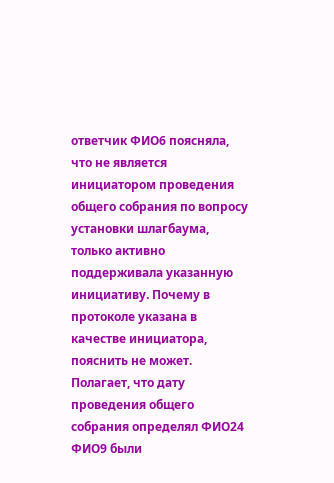ответчик ФИО6 поясняла, что не является инициатором проведения общего собрания по вопросу установки шлагбаума, только активно поддерживала указанную инициативу. Почему в протоколе указана в качестве инициатора, пояснить не может. Полагает, что дату проведения общего собрания определял ФИО24 ФИО9 были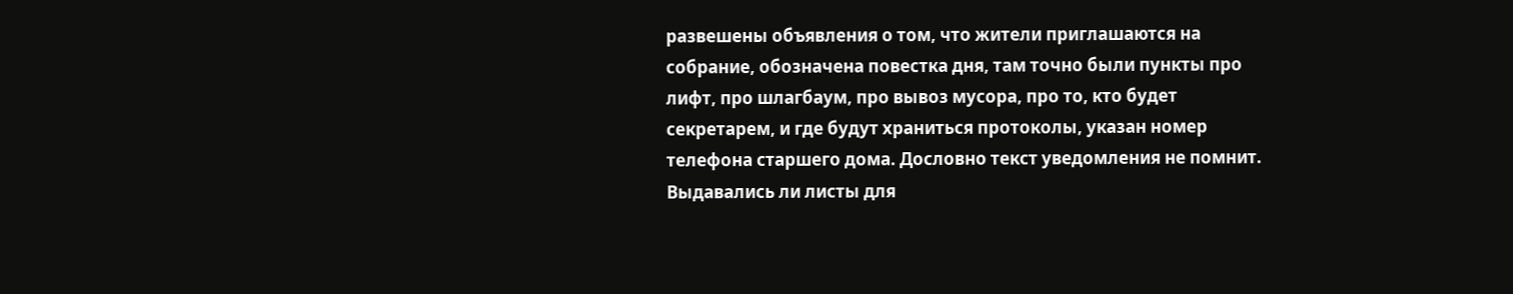развешены объявления о том, что жители приглашаются на собрание, обозначена повестка дня, там точно были пункты про лифт, про шлагбаум, про вывоз мусора, про то, кто будет секретарем, и где будут храниться протоколы, указан номер телефона старшего дома. Дословно текст уведомления не помнит. Выдавались ли листы для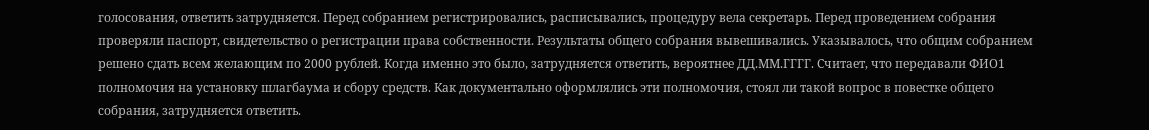голосования, ответить затрудняется. Перед собранием регистрировались, расписывались, процедуру вела секретарь. Перед проведением собрания проверяли паспорт, свидетельство о регистрации права собственности. Результаты общего собрания вывешивались. Указывалось, что общим собранием решено сдать всем желающим по 2000 рублей. Когда именно это было, затрудняется ответить, вероятнее ДД.ММ.ГГГГ. Считает, что передавали ФИО1 полномочия на установку шлагбаума и сбору средств. Как документально оформлялись эти полномочия, стоял ли такой вопрос в повестке общего собрания, затрудняется ответить.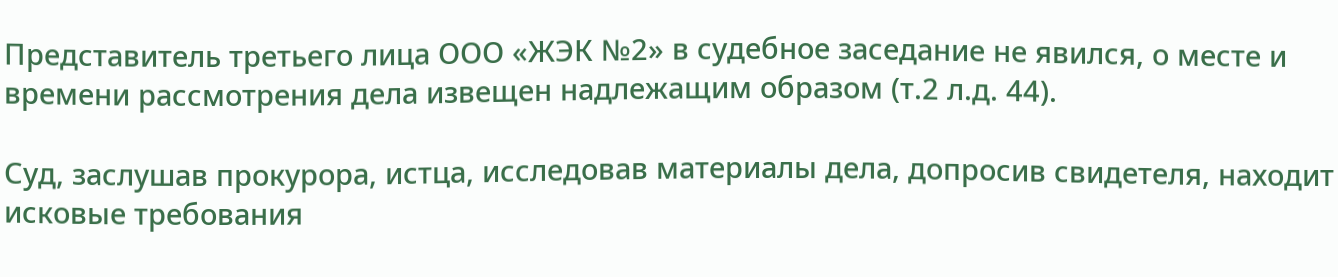Представитель третьего лица ООО «ЖЭК №2» в судебное заседание не явился, о месте и времени рассмотрения дела извещен надлежащим образом (т.2 л.д. 44).

Суд, заслушав прокурора, истца, исследовав материалы дела, допросив свидетеля, находит исковые требования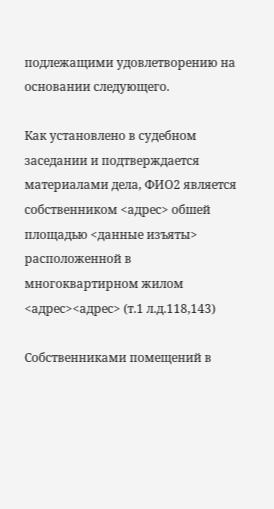подлежащими удовлетворению на основании следующего.

Как установлено в судебном заседании и подтверждается материалами дела, ФИО2 является собственником <адрес> обшей площадью <данные изъяты> расположенной в многоквартирном жилом <адрес><адрес> (т.1 л.д.118,143)

Собственниками помещений в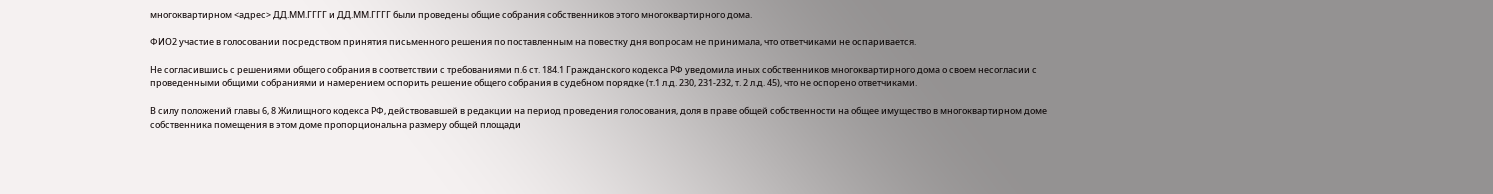многоквартирном <адрес> ДД.ММ.ГГГГ и ДД.ММ.ГГГГ были проведены общие собрания собственников этого многоквартирного дома.

ФИО2 участие в голосовании посредством принятия письменного решения по поставленным на повестку дня вопросам не принимала, что ответчиками не оспаривается.

Не согласившись с решениями общего собрания в соответствии с требованиями п.6 ст. 184.1 Гражданского кодекса РФ уведомила иных собственников многоквартирного дома о своем несогласии с проведенными общими собраниями и намерением оспорить решение общего собрания в судебном порядке (т.1 л.д. 230, 231-232, т. 2 л.д. 45), что не оспорено ответчиками.

В силу положений главы 6, 8 Жилищного кодекса РФ, действовавшей в редакции на период проведения голосования, доля в праве общей собственности на общее имущество в многоквартирном доме собственника помещения в этом доме пропорциональна размеру общей площади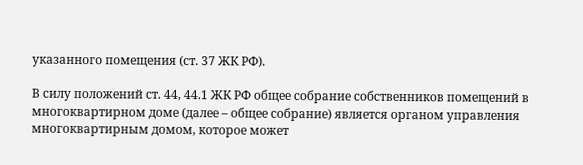указанного помещения (ст. 37 ЖК РФ).

В силу положений ст. 44, 44.1 ЖК РФ общее собрание собственников помещений в многоквартирном доме (далее – общее собрание) является органом управления многоквартирным домом, которое может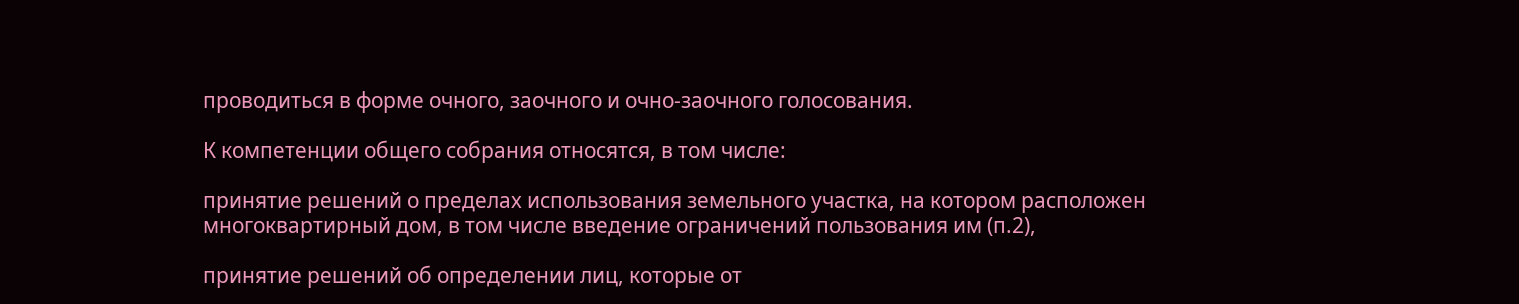проводиться в форме очного, заочного и очно-заочного голосования.

К компетенции общего собрания относятся, в том числе:

принятие решений о пределах использования земельного участка, на котором расположен многоквартирный дом, в том числе введение ограничений пользования им (п.2),

принятие решений об определении лиц, которые от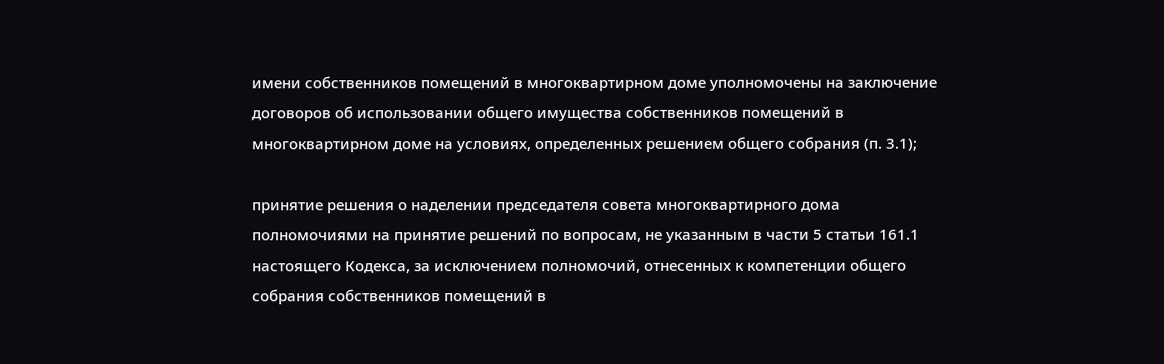имени собственников помещений в многоквартирном доме уполномочены на заключение договоров об использовании общего имущества собственников помещений в многоквартирном доме на условиях, определенных решением общего собрания (п. 3.1);

принятие решения о наделении председателя совета многоквартирного дома полномочиями на принятие решений по вопросам, не указанным в части 5 статьи 161.1 настоящего Кодекса, за исключением полномочий, отнесенных к компетенции общего собрания собственников помещений в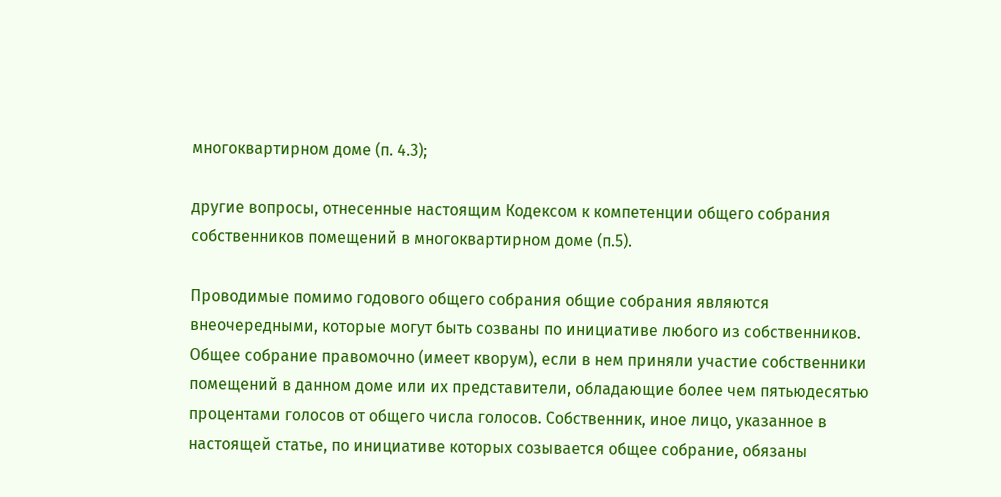многоквартирном доме (п. 4.3);

другие вопросы, отнесенные настоящим Кодексом к компетенции общего собрания собственников помещений в многоквартирном доме (п.5).

Проводимые помимо годового общего собрания общие собрания являются внеочередными, которые могут быть созваны по инициативе любого из собственников. Общее собрание правомочно (имеет кворум), если в нем приняли участие собственники помещений в данном доме или их представители, обладающие более чем пятьюдесятью процентами голосов от общего числа голосов. Собственник, иное лицо, указанное в настоящей статье, по инициативе которых созывается общее собрание, обязаны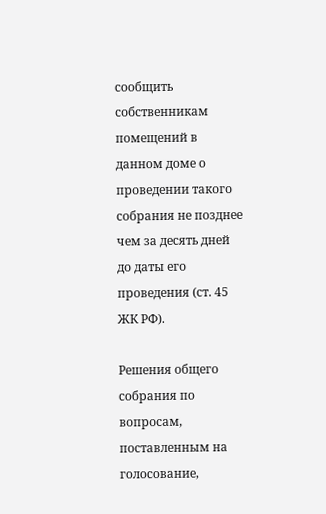сообщить собственникам помещений в данном доме о проведении такого собрания не позднее чем за десять дней до даты его проведения (ст. 45 ЖК РФ).

Решения общего собрания по вопросам, поставленным на голосование,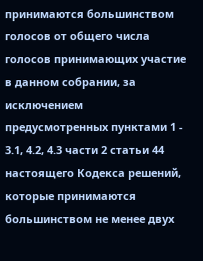принимаются большинством голосов от общего числа голосов принимающих участие в данном собрании, за исключением предусмотренных пунктами 1 - 3.1, 4.2, 4.3 части 2 статьи 44 настоящего Кодекса решений, которые принимаются большинством не менее двух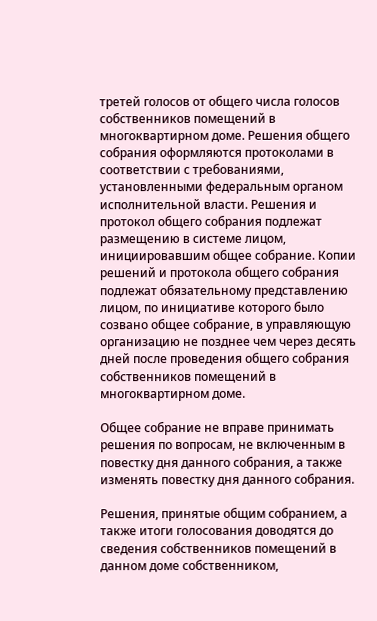третей голосов от общего числа голосов собственников помещений в многоквартирном доме. Решения общего собрания оформляются протоколами в соответствии с требованиями, установленными федеральным органом исполнительной власти. Решения и протокол общего собрания подлежат размещению в системе лицом, инициировавшим общее собрание. Копии решений и протокола общего собрания подлежат обязательному представлению лицом, по инициативе которого было созвано общее собрание, в управляющую организацию не позднее чем через десять дней после проведения общего собрания собственников помещений в многоквартирном доме.

Общее собрание не вправе принимать решения по вопросам, не включенным в повестку дня данного собрания, а также изменять повестку дня данного собрания.

Решения, принятые общим собранием, а также итоги голосования доводятся до сведения собственников помещений в данном доме собственником,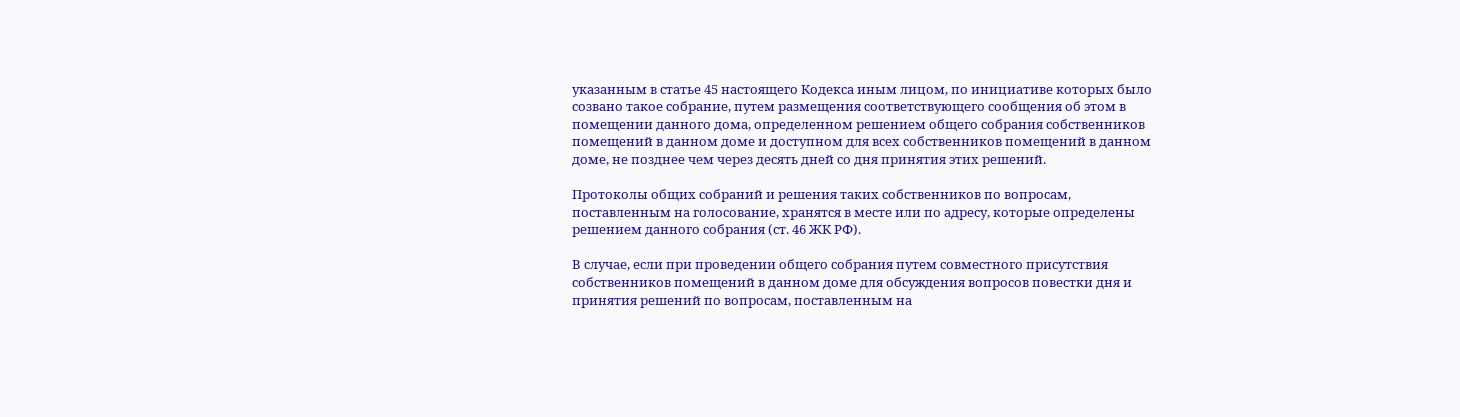указанным в статье 45 настоящего Кодекса иным лицом, по инициативе которых было созвано такое собрание, путем размещения соответствующего сообщения об этом в помещении данного дома, определенном решением общего собрания собственников помещений в данном доме и доступном для всех собственников помещений в данном доме, не позднее чем через десять дней со дня принятия этих решений.

Протоколы общих собраний и решения таких собственников по вопросам, поставленным на голосование, хранятся в месте или по адресу, которые определены решением данного собрания (ст. 46 ЖК РФ).

В случае, если при проведении общего собрания путем совместного присутствия собственников помещений в данном доме для обсуждения вопросов повестки дня и принятия решений по вопросам, поставленным на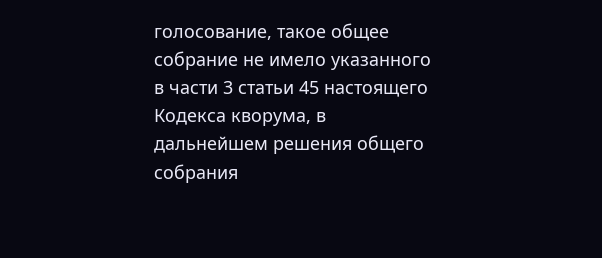голосование, такое общее собрание не имело указанного в части 3 статьи 45 настоящего Кодекса кворума, в дальнейшем решения общего собрания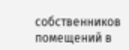собственников помещений в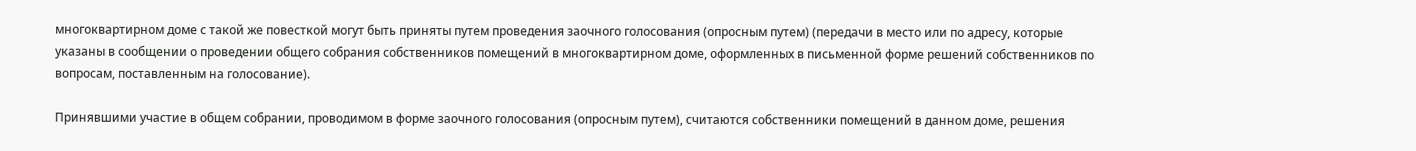многоквартирном доме с такой же повесткой могут быть приняты путем проведения заочного голосования (опросным путем) (передачи в место или по адресу, которые указаны в сообщении о проведении общего собрания собственников помещений в многоквартирном доме, оформленных в письменной форме решений собственников по вопросам, поставленным на голосование).

Принявшими участие в общем собрании, проводимом в форме заочного голосования (опросным путем), считаются собственники помещений в данном доме, решения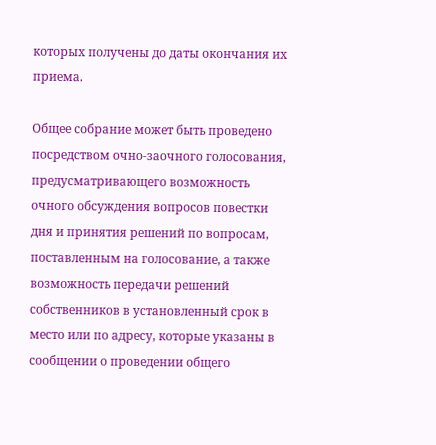которых получены до даты окончания их приема.

Общее собрание может быть проведено посредством очно-заочного голосования, предусматривающего возможность очного обсуждения вопросов повестки дня и принятия решений по вопросам, поставленным на голосование, а также возможность передачи решений собственников в установленный срок в место или по адресу, которые указаны в сообщении о проведении общего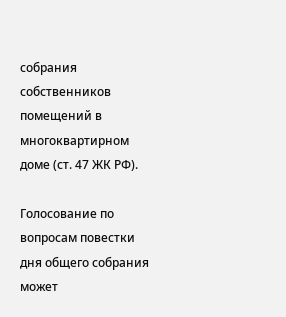собрания собственников помещений в многоквартирном доме (ст. 47 ЖК РФ).

Голосование по вопросам повестки дня общего собрания может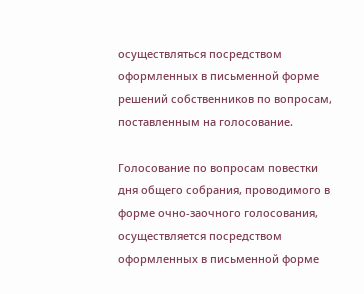осуществляться посредством оформленных в письменной форме решений собственников по вопросам, поставленным на голосование.

Голосование по вопросам повестки дня общего собрания, проводимого в форме очно-заочного голосования, осуществляется посредством оформленных в письменной форме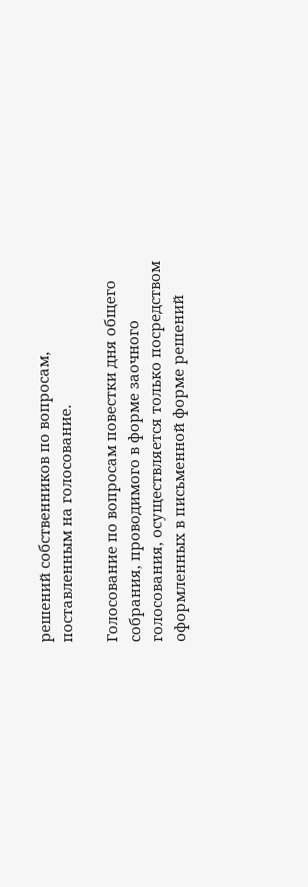решений собственников по вопросам, поставленным на голосование.

Голосование по вопросам повестки дня общего собрания, проводимого в форме заочного голосования, осуществляется только посредством оформленных в письменной форме решений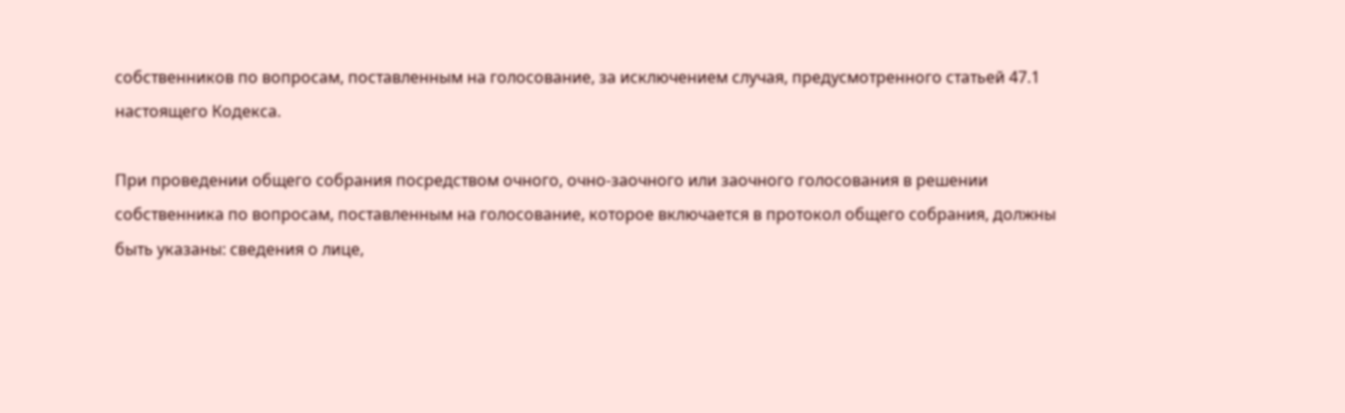собственников по вопросам, поставленным на голосование, за исключением случая, предусмотренного статьей 47.1 настоящего Кодекса.

При проведении общего собрания посредством очного, очно-заочного или заочного голосования в решении собственника по вопросам, поставленным на голосование, которое включается в протокол общего собрания, должны быть указаны: сведения о лице,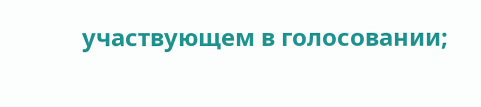участвующем в голосовании;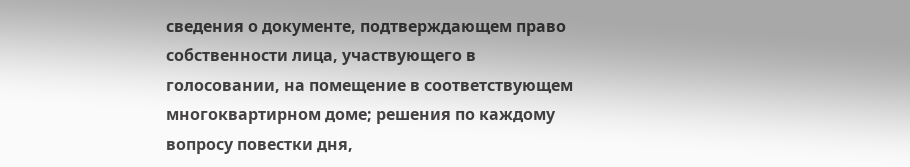сведения о документе, подтверждающем право собственности лица, участвующего в голосовании, на помещение в соответствующем многоквартирном доме; решения по каждому вопросу повестки дня,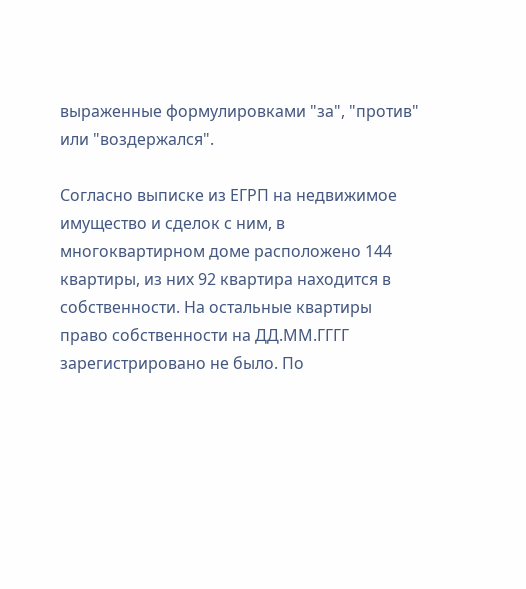выраженные формулировками "за", "против" или "воздержался".

Согласно выписке из ЕГРП на недвижимое имущество и сделок с ним, в многоквартирном доме расположено 144 квартиры, из них 92 квартира находится в собственности. На остальные квартиры право собственности на ДД.ММ.ГГГГ зарегистрировано не было. По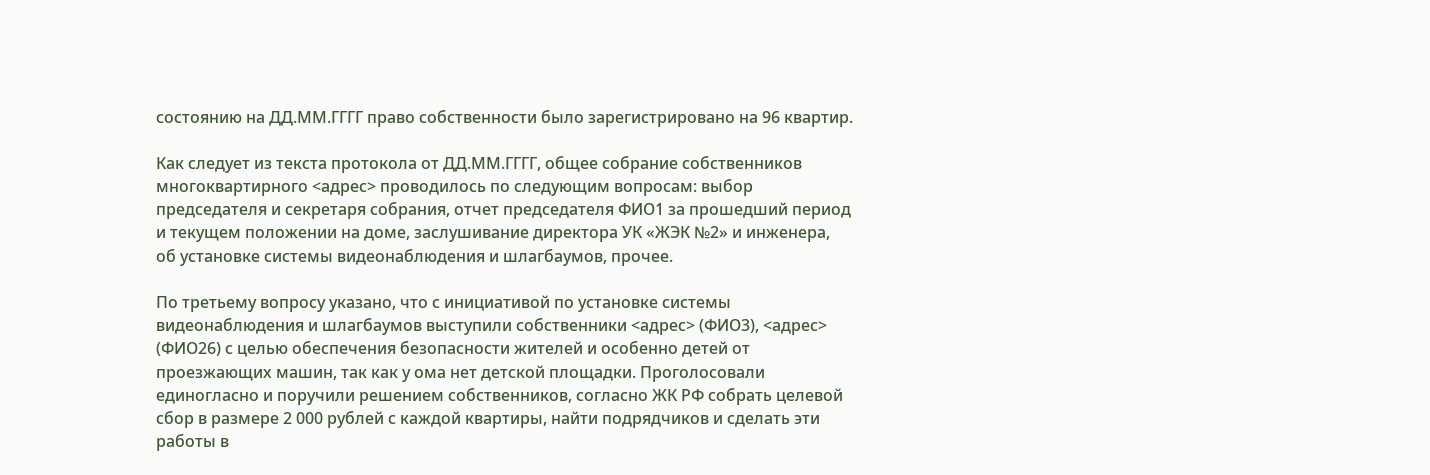состоянию на ДД.ММ.ГГГГ право собственности было зарегистрировано на 96 квартир.

Как следует из текста протокола от ДД.ММ.ГГГГ, общее собрание собственников многоквартирного <адрес> проводилось по следующим вопросам: выбор председателя и секретаря собрания, отчет председателя ФИО1 за прошедший период и текущем положении на доме, заслушивание директора УК «ЖЭК №2» и инженера, об установке системы видеонаблюдения и шлагбаумов, прочее.

По третьему вопросу указано, что с инициативой по установке системы видеонаблюдения и шлагбаумов выступили собственники <адрес> (ФИО3), <адрес> (ФИО26) с целью обеспечения безопасности жителей и особенно детей от проезжающих машин, так как у ома нет детской площадки. Проголосовали единогласно и поручили решением собственников, согласно ЖК РФ собрать целевой сбор в размере 2 000 рублей с каждой квартиры, найти подрядчиков и сделать эти работы в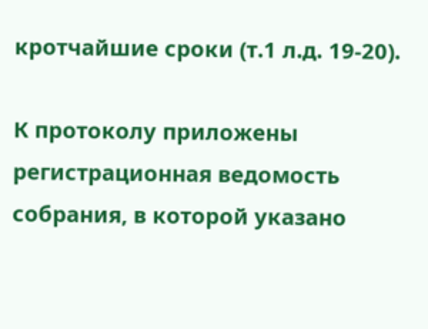кротчайшие сроки (т.1 л.д. 19-20).

К протоколу приложены регистрационная ведомость собрания, в которой указано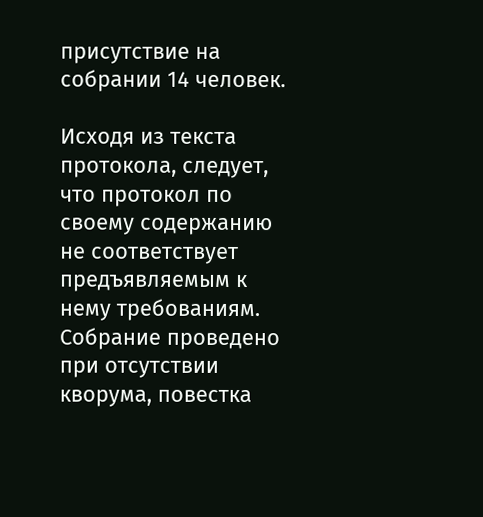присутствие на собрании 14 человек.

Исходя из текста протокола, следует, что протокол по своему содержанию не соответствует предъявляемым к нему требованиям. Собрание проведено при отсутствии кворума, повестка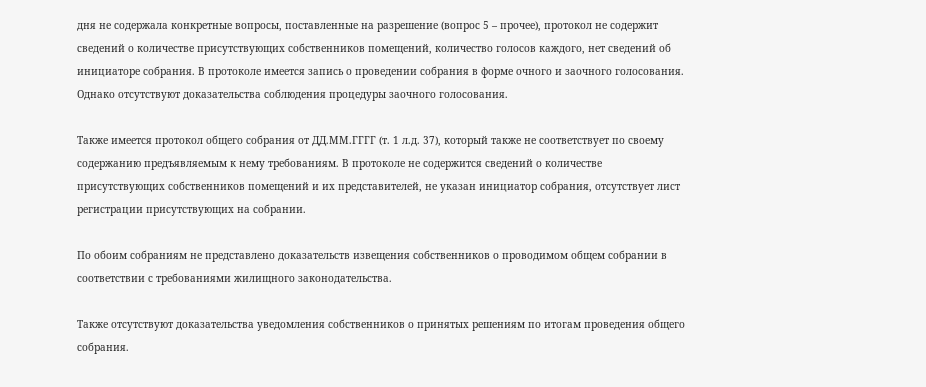дня не содержала конкретные вопросы, поставленные на разрешение (вопрос 5 – прочее), протокол не содержит сведений о количестве присутствующих собственников помещений, количество голосов каждого, нет сведений об инициаторе собрания. В протоколе имеется запись о проведении собрания в форме очного и заочного голосования. Однако отсутствуют доказательства соблюдения процедуры заочного голосования.

Также имеется протокол общего собрания от ДД.ММ.ГГГГ (т. 1 л.д. 37), который также не соответствует по своему содержанию предъявляемым к нему требованиям. В протоколе не содержится сведений о количестве присутствующих собственников помещений и их представителей, не указан инициатор собрания, отсутствует лист регистрации присутствующих на собрании.

По обоим собраниям не представлено доказательств извещения собственников о проводимом общем собрании в соответствии с требованиями жилищного законодательства.

Также отсутствуют доказательства уведомления собственников о принятых решениям по итогам проведения общего собрания.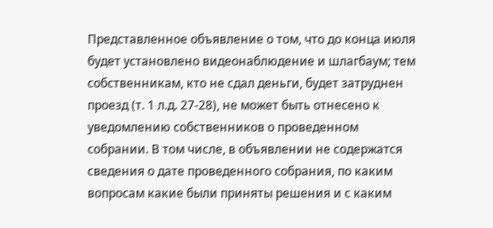Представленное объявление о том, что до конца июля будет установлено видеонаблюдение и шлагбаум; тем собственникам, кто не сдал деньги, будет затруднен проезд (т. 1 л.д. 27-28), не может быть отнесено к уведомлению собственников о проведенном собрании. В том числе, в объявлении не содержатся сведения о дате проведенного собрания, по каким вопросам какие были приняты решения и с каким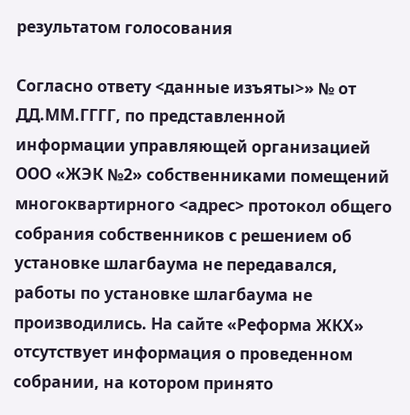результатом голосования

Согласно ответу <данные изъяты>» № от ДД.ММ.ГГГГ, по представленной информации управляющей организацией ООО «ЖЭК №2» собственниками помещений многоквартирного <адрес> протокол общего собрания собственников с решением об установке шлагбаума не передавался, работы по установке шлагбаума не производились. На сайте «Реформа ЖКХ» отсутствует информация о проведенном собрании, на котором принято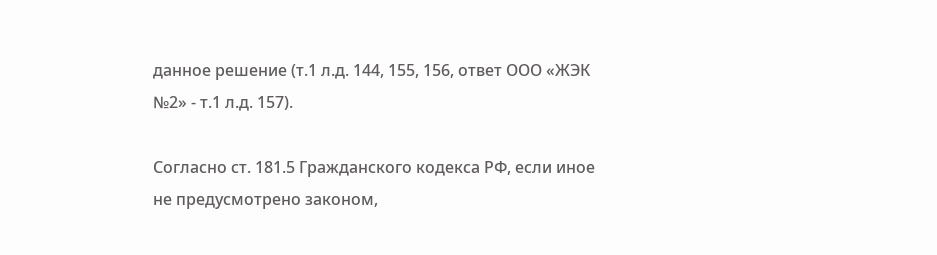данное решение (т.1 л.д. 144, 155, 156, ответ ООО «ЖЭК №2» - т.1 л.д. 157).

Согласно ст. 181.5 Гражданского кодекса РФ, если иное не предусмотрено законом,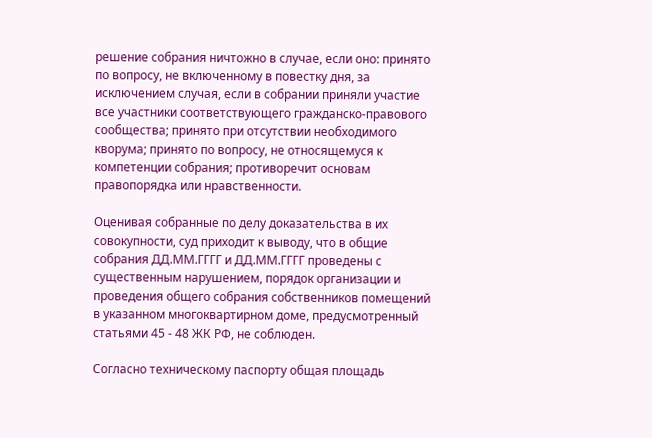решение собрания ничтожно в случае, если оно: принято по вопросу, не включенному в повестку дня, за исключением случая, если в собрании приняли участие все участники соответствующего гражданско-правового сообщества; принято при отсутствии необходимого кворума; принято по вопросу, не относящемуся к компетенции собрания; противоречит основам правопорядка или нравственности.

Оценивая собранные по делу доказательства в их совокупности, суд приходит к выводу, что в общие собрания ДД.ММ.ГГГГ и ДД.ММ.ГГГГ проведены с существенным нарушением, порядок организации и проведения общего собрания собственников помещений в указанном многоквартирном доме, предусмотренный статьями 45 - 48 ЖК РФ, не соблюден.

Согласно техническому паспорту общая площадь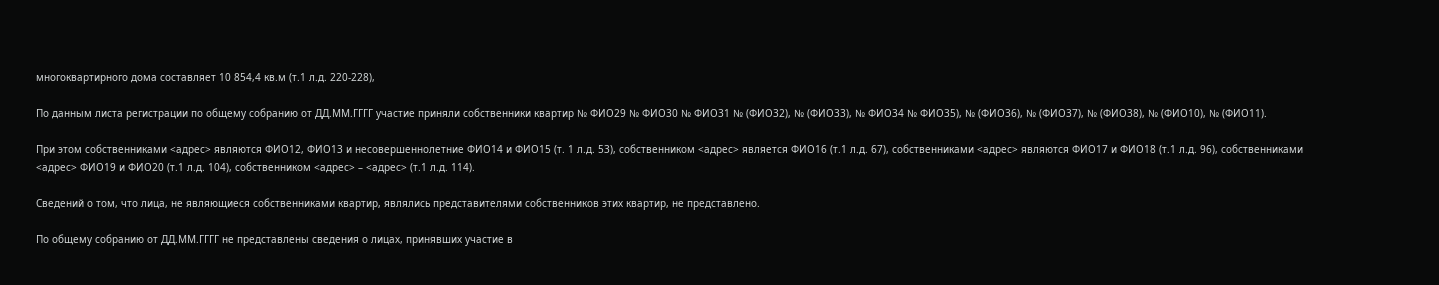многоквартирного дома составляет 10 854,4 кв.м (т.1 л.д. 220-228),

По данным листа регистрации по общему собранию от ДД.ММ.ГГГГ участие приняли собственники квартир № ФИО29 № ФИО30 № ФИО31 № (ФИО32), № (ФИО33), № ФИО34 № ФИО35), № (ФИО36), № (ФИО37), № (ФИО38), № (ФИО10), № (ФИО11).

При этом собственниками <адрес> являются ФИО12, ФИО13 и несовершеннолетние ФИО14 и ФИО15 (т. 1 л.д. 53), собственником <адрес> является ФИО16 (т.1 л.д. 67), собственниками <адрес> являются ФИО17 и ФИО18 (т.1 л.д. 96), собственниками <адрес> ФИО19 и ФИО20 (т.1 л.д. 104), собственником <адрес> – <адрес> (т.1 л.д. 114).

Сведений о том, что лица, не являющиеся собственниками квартир, являлись представителями собственников этих квартир, не представлено.

По общему собранию от ДД.ММ.ГГГГ не представлены сведения о лицах, принявших участие в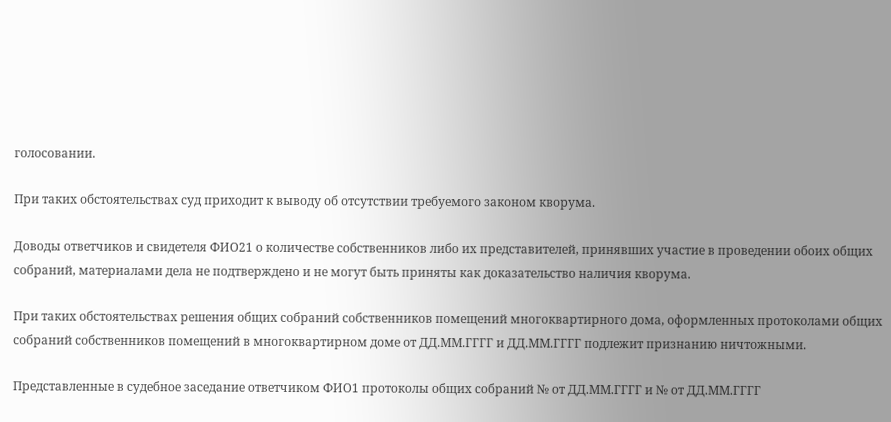голосовании.

При таких обстоятельствах суд приходит к выводу об отсутствии требуемого законом кворума.

Доводы ответчиков и свидетеля ФИО21 о количестве собственников либо их представителей, принявших участие в проведении обоих общих собраний, материалами дела не подтверждено и не могут быть приняты как доказательство наличия кворума.

При таких обстоятельствах решения общих собраний собственников помещений многоквартирного дома, оформленных протоколами общих собраний собственников помещений в многоквартирном доме от ДД.ММ.ГГГГ и ДД.ММ.ГГГГ подлежит признанию ничтожными.

Представленные в судебное заседание ответчиком ФИО1 протоколы общих собраний № от ДД.ММ.ГГГГ и № от ДД.ММ.ГГГГ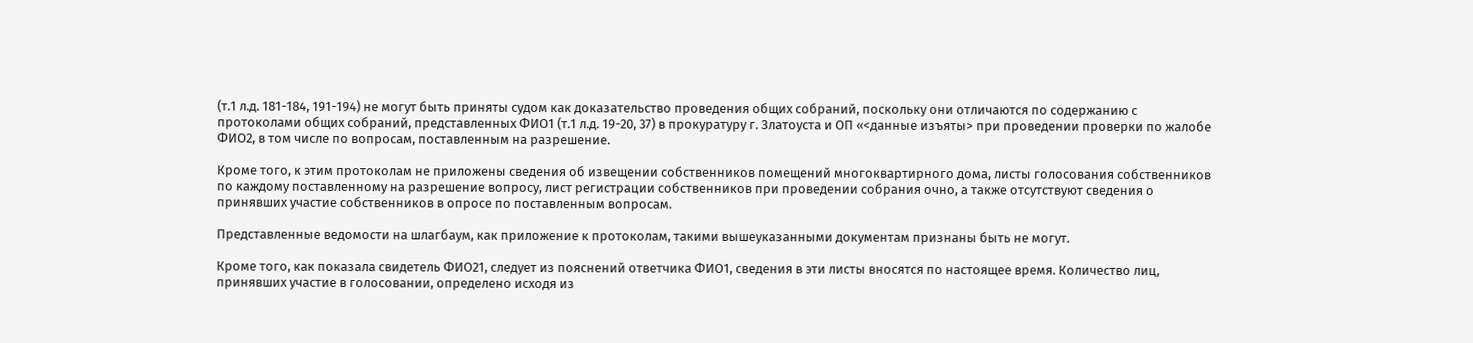(т.1 л.д. 181-184, 191-194) не могут быть приняты судом как доказательство проведения общих собраний, поскольку они отличаются по содержанию с протоколами общих собраний, представленных ФИО1 (т.1 л.д. 19-20, 37) в прокуратуру г. Златоуста и ОП «<данные изъяты> при проведении проверки по жалобе ФИО2, в том числе по вопросам, поставленным на разрешение.

Кроме того, к этим протоколам не приложены сведения об извещении собственников помещений многоквартирного дома, листы голосования собственников по каждому поставленному на разрешение вопросу, лист регистрации собственников при проведении собрания очно, а также отсутствуют сведения о принявших участие собственников в опросе по поставленным вопросам.

Представленные ведомости на шлагбаум, как приложение к протоколам, такими вышеуказанными документам признаны быть не могут.

Кроме того, как показала свидетель ФИО21, следует из пояснений ответчика ФИО1, сведения в эти листы вносятся по настоящее время. Количество лиц, принявших участие в голосовании, определено исходя из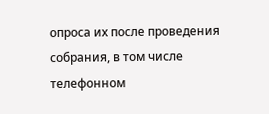опроса их после проведения собрания, в том числе телефонном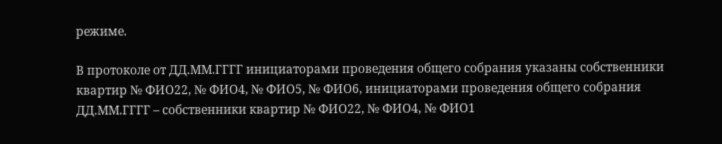режиме.

В протоколе от ДД.ММ.ГГГГ инициаторами проведения общего собрания указаны собственники квартир № ФИО22, № ФИО4, № ФИО5, № ФИО6, инициаторами проведения общего собрания ДД.ММ.ГГГГ – собственники квартир № ФИО22, № ФИО4, № ФИО1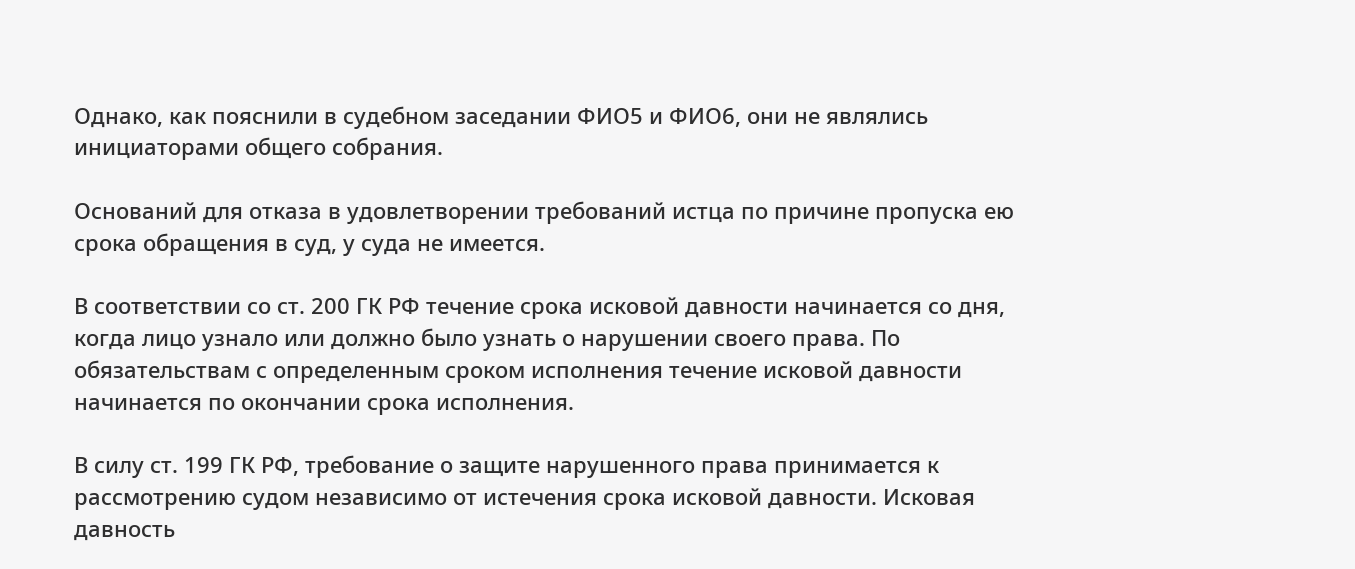Однако, как пояснили в судебном заседании ФИО5 и ФИО6, они не являлись инициаторами общего собрания.

Оснований для отказа в удовлетворении требований истца по причине пропуска ею срока обращения в суд, у суда не имеется.

В соответствии со ст. 200 ГК РФ течение срока исковой давности начинается со дня, когда лицо узнало или должно было узнать о нарушении своего права. По обязательствам с определенным сроком исполнения течение исковой давности начинается по окончании срока исполнения.

В силу ст. 199 ГК РФ, требование о защите нарушенного права принимается к рассмотрению судом независимо от истечения срока исковой давности. Исковая давность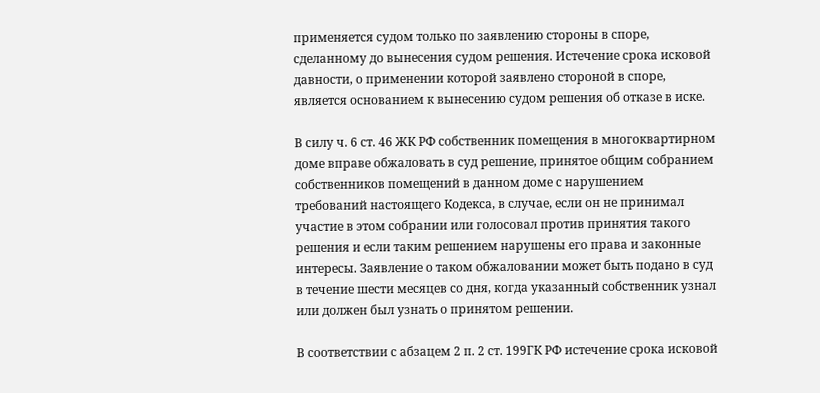применяется судом только по заявлению стороны в споре, сделанному до вынесения судом решения. Истечение срока исковой давности, о применении которой заявлено стороной в споре, является основанием к вынесению судом решения об отказе в иске.

В силу ч. 6 ст. 46 ЖК РФ собственник помещения в многоквартирном доме вправе обжаловать в суд решение, принятое общим собранием собственников помещений в данном доме с нарушением требований настоящего Кодекса, в случае, если он не принимал участие в этом собрании или голосовал против принятия такого решения и если таким решением нарушены его права и законные интересы. Заявление о таком обжаловании может быть подано в суд в течение шести месяцев со дня, когда указанный собственник узнал или должен был узнать о принятом решении.

В соответствии с абзацем 2 п. 2 ст. 199ГК РФ истечение срока исковой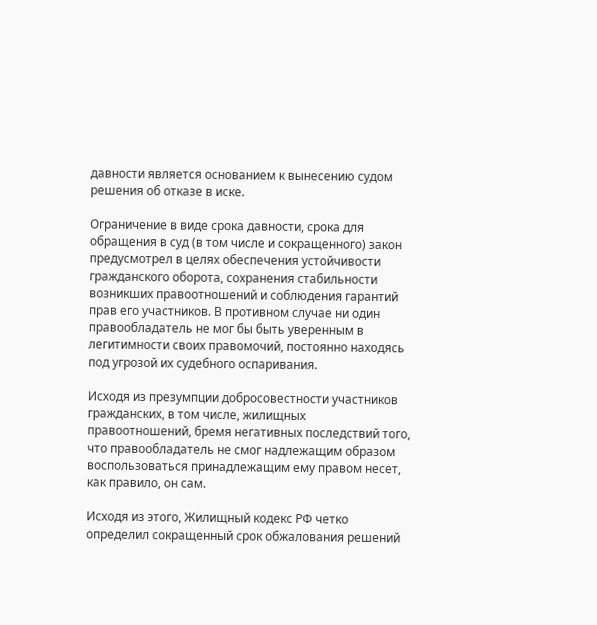давности является основанием к вынесению судом решения об отказе в иске.

Ограничение в виде срока давности, срока для обращения в суд (в том числе и сокращенного) закон предусмотрел в целях обеспечения устойчивости гражданского оборота, сохранения стабильности возникших правоотношений и соблюдения гарантий прав его участников. В противном случае ни один правообладатель не мог бы быть уверенным в легитимности своих правомочий, постоянно находясь под угрозой их судебного оспаривания.

Исходя из презумпции добросовестности участников гражданских, в том числе, жилищных правоотношений, бремя негативных последствий того, что правообладатель не смог надлежащим образом воспользоваться принадлежащим ему правом несет, как правило, он сам.

Исходя из этого, Жилищный кодекс РФ четко определил сокращенный срок обжалования решений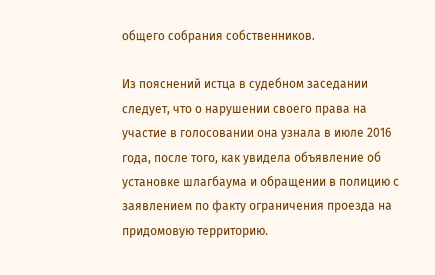общего собрания собственников.

Из пояснений истца в судебном заседании следует, что о нарушении своего права на участие в голосовании она узнала в июле 2016 года, после того, как увидела объявление об установке шлагбаума и обращении в полицию с заявлением по факту ограничения проезда на придомовую территорию.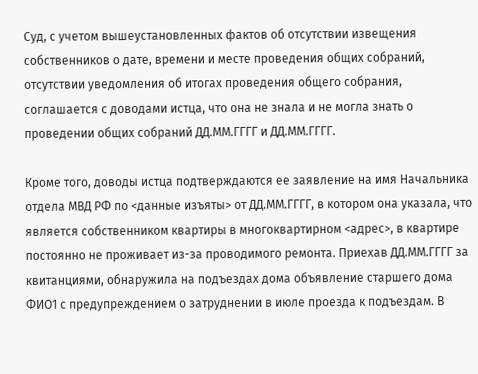Суд, с учетом вышеустановленных фактов об отсутствии извещения собственников о дате, времени и месте проведения общих собраний, отсутствии уведомления об итогах проведения общего собрания, соглашается с доводами истца, что она не знала и не могла знать о проведении общих собраний ДД.ММ.ГГГГ и ДД.ММ.ГГГГ.

Кроме того, доводы истца подтверждаются ее заявление на имя Начальника отдела МВД РФ по <данные изъяты> от ДД.ММ.ГГГГ, в котором она указала, что является собственником квартиры в многоквартирном <адрес>, в квартире постоянно не проживает из-за проводимого ремонта. Приехав ДД.ММ.ГГГГ за квитанциями, обнаружила на подъездах дома объявление старшего дома ФИО1 с предупреждением о затруднении в июле проезда к подъездам. В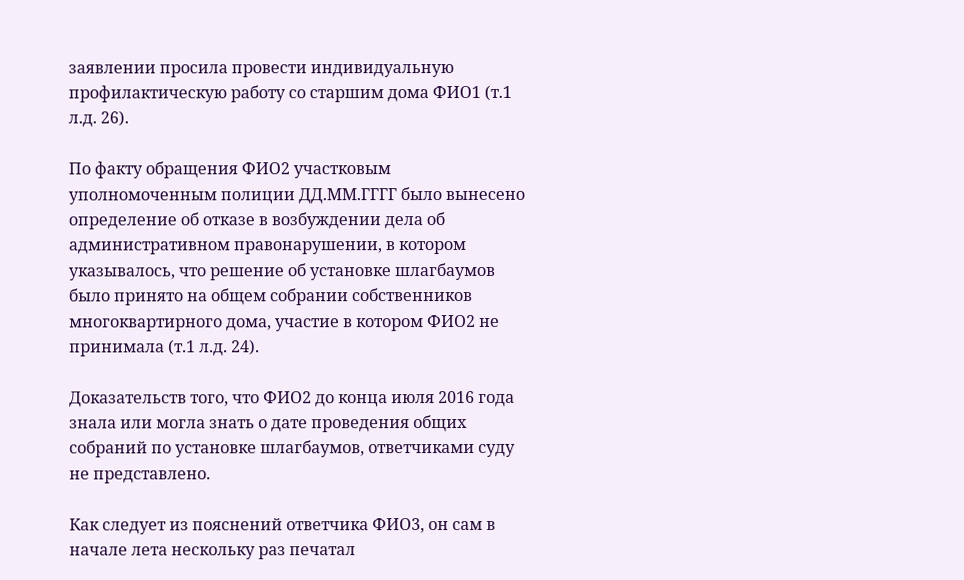заявлении просила провести индивидуальную профилактическую работу со старшим дома ФИО1 (т.1 л.д. 26).

По факту обращения ФИО2 участковым уполномоченным полиции ДД.ММ.ГГГГ было вынесено определение об отказе в возбуждении дела об административном правонарушении, в котором указывалось, что решение об установке шлагбаумов было принято на общем собрании собственников многоквартирного дома, участие в котором ФИО2 не принимала (т.1 л.д. 24).

Доказательств того, что ФИО2 до конца июля 2016 года знала или могла знать о дате проведения общих собраний по установке шлагбаумов, ответчиками суду не представлено.

Как следует из пояснений ответчика ФИО3, он сам в начале лета нескольку раз печатал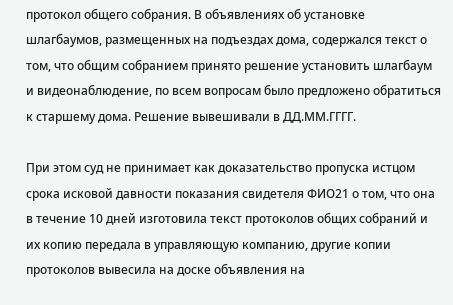протокол общего собрания. В объявлениях об установке шлагбаумов, размещенных на подъездах дома, содержался текст о том, что общим собранием принято решение установить шлагбаум и видеонаблюдение, по всем вопросам было предложено обратиться к старшему дома. Решение вывешивали в ДД.ММ.ГГГГ.

При этом суд не принимает как доказательство пропуска истцом срока исковой давности показания свидетеля ФИО21 о том, что она в течение 10 дней изготовила текст протоколов общих собраний и их копию передала в управляющую компанию, другие копии протоколов вывесила на доске объявления на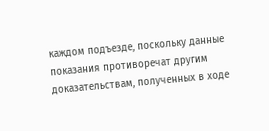каждом подъезде, поскольку данные показания противоречат другим доказательствам, полученных в ходе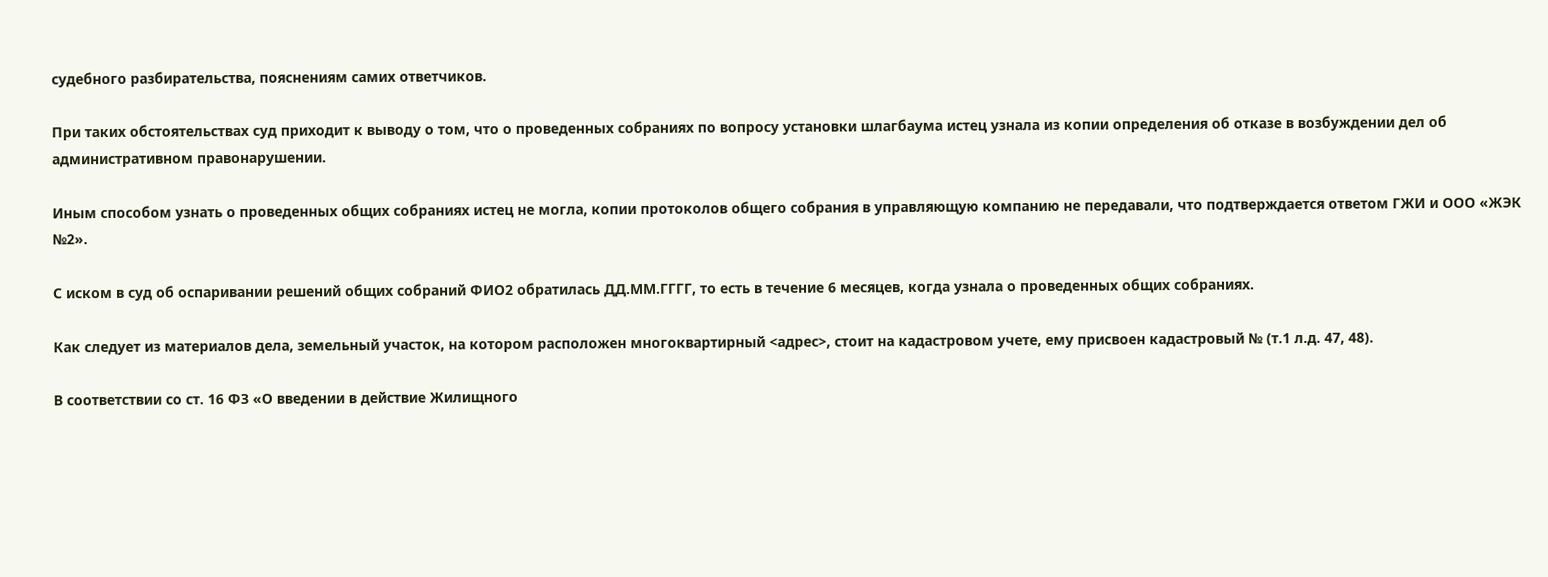судебного разбирательства, пояснениям самих ответчиков.

При таких обстоятельствах суд приходит к выводу о том, что о проведенных собраниях по вопросу установки шлагбаума истец узнала из копии определения об отказе в возбуждении дел об административном правонарушении.

Иным способом узнать о проведенных общих собраниях истец не могла, копии протоколов общего собрания в управляющую компанию не передавали, что подтверждается ответом ГЖИ и ООО «ЖЭК №2».

С иском в суд об оспаривании решений общих собраний ФИО2 обратилась ДД.ММ.ГГГГ, то есть в течение 6 месяцев, когда узнала о проведенных общих собраниях.

Как следует из материалов дела, земельный участок, на котором расположен многоквартирный <адрес>, стоит на кадастровом учете, ему присвоен кадастровый № (т.1 л.д. 47, 48).

В соответствии со ст. 16 ФЗ «О введении в действие Жилищного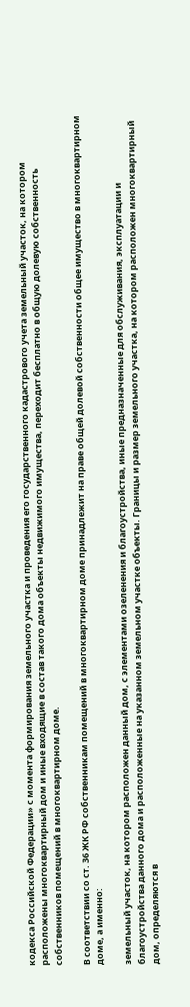кодекса Российской Федерации» с момента формирования земельного участка и проведения его государственного кадастрового учета земельный участок, на котором расположены многоквартирный дом и иные входящие в состав такого дома объекты недвижимого имущества, переходит бесплатно в общую долевую собственность собственников помещений в многоквартирном доме.

В соответствии со ст. 36 ЖК РФ собственникам помещений в многоквартирном доме принадлежит на праве общей долевой собственности общее имущество в многоквартирном доме, а именно:

земельный участок, на котором расположен данный дом, с элементами озеленения и благоустройства, иные предназначенные для обслуживания, эксплуатации и благоустройства данного дома и расположенные на указанном земельном участке объекты. Границы и размер земельного участка, на котором расположен многоквартирный дом, определяются в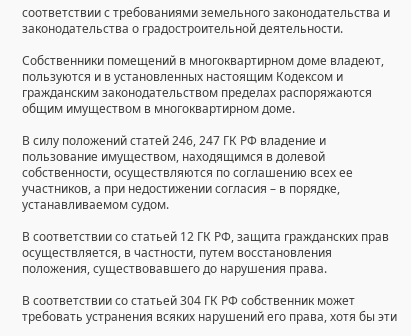соответствии с требованиями земельного законодательства и законодательства о градостроительной деятельности.

Собственники помещений в многоквартирном доме владеют, пользуются и в установленных настоящим Кодексом и гражданским законодательством пределах распоряжаются общим имуществом в многоквартирном доме.

В силу положений статей 246, 247 ГК РФ владение и пользование имуществом, находящимся в долевой собственности, осуществляются по соглашению всех ее участников, а при недостижении согласия – в порядке, устанавливаемом судом.

В соответствии со статьей 12 ГК РФ, защита гражданских прав осуществляется, в частности, путем восстановления положения, существовавшего до нарушения права.

В соответствии со статьей 304 ГК РФ собственник может требовать устранения всяких нарушений его права, хотя бы эти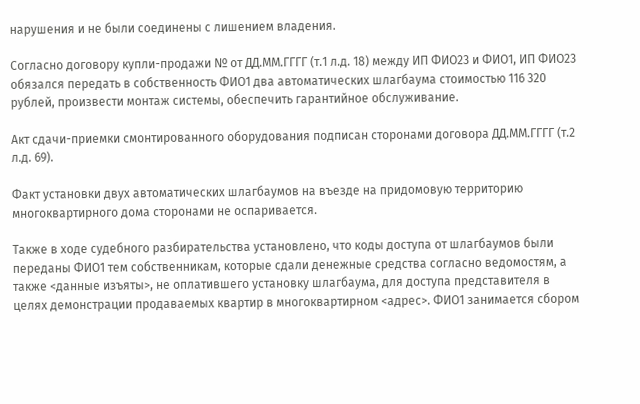нарушения и не были соединены с лишением владения.

Согласно договору купли-продажи № от ДД.ММ.ГГГГ (т.1 л.д. 18) между ИП ФИО23 и ФИО1, ИП ФИО23 обязался передать в собственность ФИО1 два автоматических шлагбаума стоимостью 116 320 рублей, произвести монтаж системы, обеспечить гарантийное обслуживание.

Акт сдачи-приемки смонтированного оборудования подписан сторонами договора ДД.ММ.ГГГГ (т.2 л.д. 69).

Факт установки двух автоматических шлагбаумов на въезде на придомовую территорию многоквартирного дома сторонами не оспаривается.

Также в ходе судебного разбирательства установлено, что коды доступа от шлагбаумов были переданы ФИО1 тем собственникам, которые сдали денежные средства согласно ведомостям, а также <данные изъяты>, не оплатившего установку шлагбаума, для доступа представителя в целях демонстрации продаваемых квартир в многоквартирном <адрес>. ФИО1 занимается сбором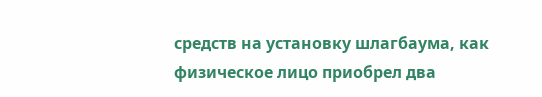средств на установку шлагбаума, как физическое лицо приобрел два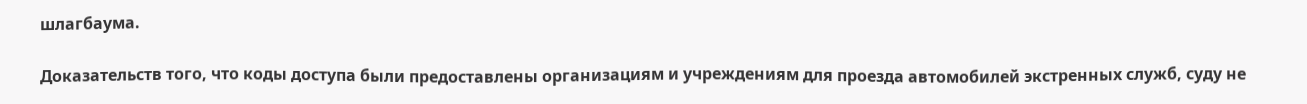шлагбаума.

Доказательств того, что коды доступа были предоставлены организациям и учреждениям для проезда автомобилей экстренных служб, суду не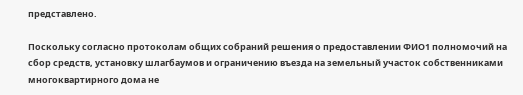представлено.

Поскольку согласно протоколам общих собраний решения о предоставлении ФИО1 полномочий на сбор средств, установку шлагбаумов и ограничению въезда на земельный участок собственниками многоквартирного дома не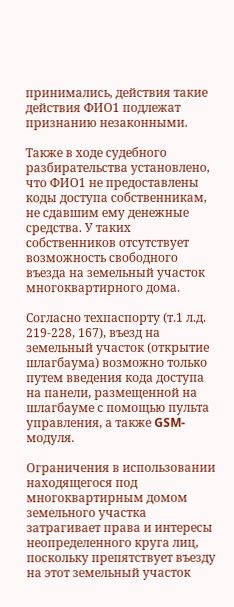принимались, действия такие действия ФИО1 подлежат признанию незаконными.

Также в ходе судебного разбирательства установлено, что ФИО1 не предоставлены коды доступа собственникам, не сдавшим ему денежные средства. У таких собственников отсутствует возможность свободного въезда на земельный участок многоквартирного дома.

Согласно техпаспорту (т.1 л.д. 219-228, 167), въезд на земельный участок (открытие шлагбаума) возможно только путем введения кода доступа на панели, размещенной на шлагбауме с помощью пульта управления, а также GSM-модуля.

Ограничения в использовании находящегося под многоквартирным домом земельного участка затрагивает права и интересы неопределенного круга лиц, поскольку препятствует въезду на этот земельный участок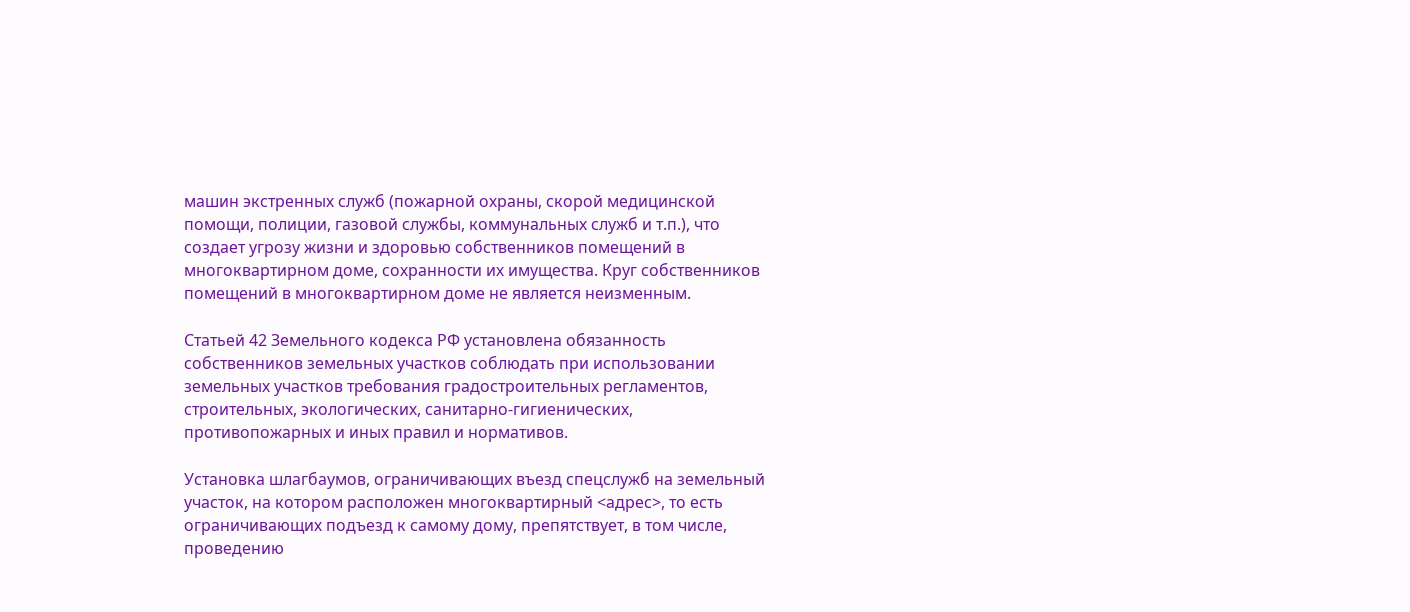машин экстренных служб (пожарной охраны, скорой медицинской помощи, полиции, газовой службы, коммунальных служб и т.п.), что создает угрозу жизни и здоровью собственников помещений в многоквартирном доме, сохранности их имущества. Круг собственников помещений в многоквартирном доме не является неизменным.

Статьей 42 Земельного кодекса РФ установлена обязанность собственников земельных участков соблюдать при использовании земельных участков требования градостроительных регламентов, строительных, экологических, санитарно-гигиенических, противопожарных и иных правил и нормативов.

Установка шлагбаумов, ограничивающих въезд спецслужб на земельный участок, на котором расположен многоквартирный <адрес>, то есть ограничивающих подъезд к самому дому, препятствует, в том числе, проведению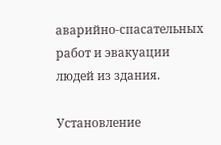аварийно-спасательных работ и эвакуации людей из здания.

Установление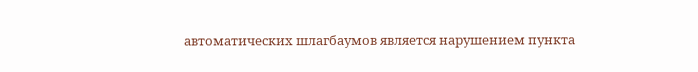автоматических шлагбаумов является нарушением пункта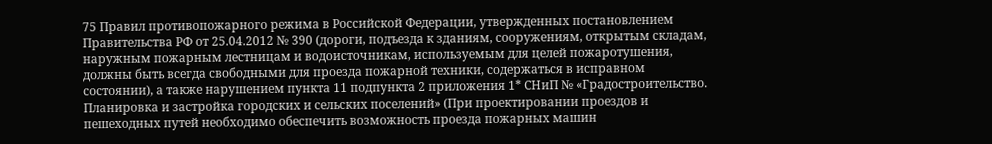75 Правил противопожарного режима в Российской Федерации, утвержденных постановлением Правительства РФ от 25.04.2012 № 390 (дороги, подъезда к зданиям, сооружениям, открытым складам, наружным пожарным лестницам и водоисточникам, используемым для целей пожаротушения, должны быть всегда свободными для проезда пожарной техники, содержаться в исправном состоянии), а также нарушением пункта 11 подпункта 2 приложения 1* СНиП № «Градостроительство. Планировка и застройка городских и сельских поселений» (При проектировании проездов и пешеходных путей необходимо обеспечить возможность проезда пожарных машин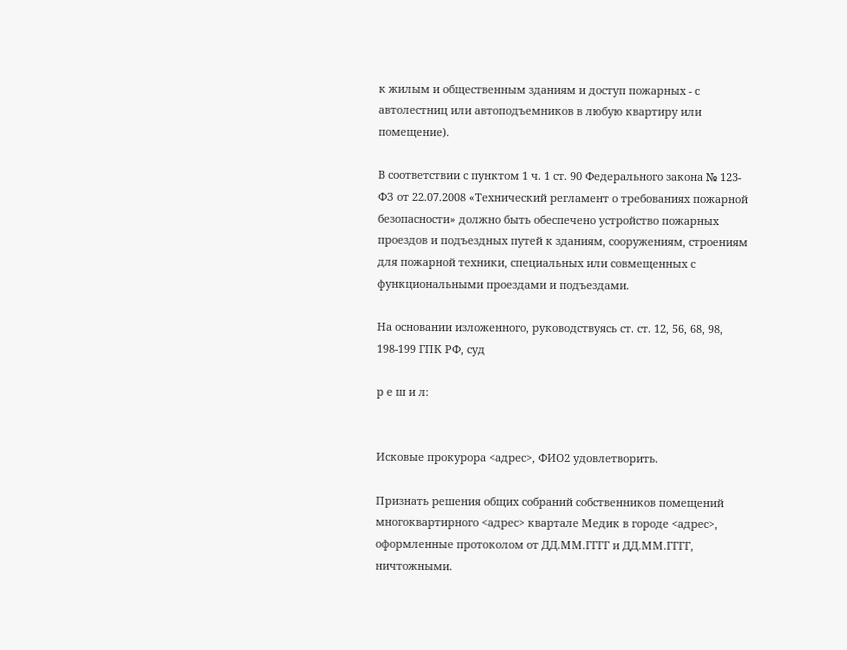к жилым и общественным зданиям и доступ пожарных - с автолестниц или автоподъемников в любую квартиру или помещение).

В соответствии с пунктом 1 ч. 1 ст. 90 Федерального закона № 123-ФЗ от 22.07.2008 «Технический регламент о требованиях пожарной безопасности» должно быть обеспечено устройство пожарных проездов и подъездных путей к зданиям, сооружениям, строениям для пожарной техники, специальных или совмещенных с функциональными проездами и подъездами.

На основании изложенного, руководствуясь ст. ст. 12, 56, 68, 98, 198-199 ГПК РФ, суд

р е ш и л:


Исковые прокурора <адрес>, ФИО2 удовлетворить.

Признать решения общих собраний собственников помещений многоквартирного <адрес> квартале Медик в городе <адрес>, оформленные протоколом от ДД.ММ.ГГГГ и ДД.ММ.ГГГГ, ничтожными.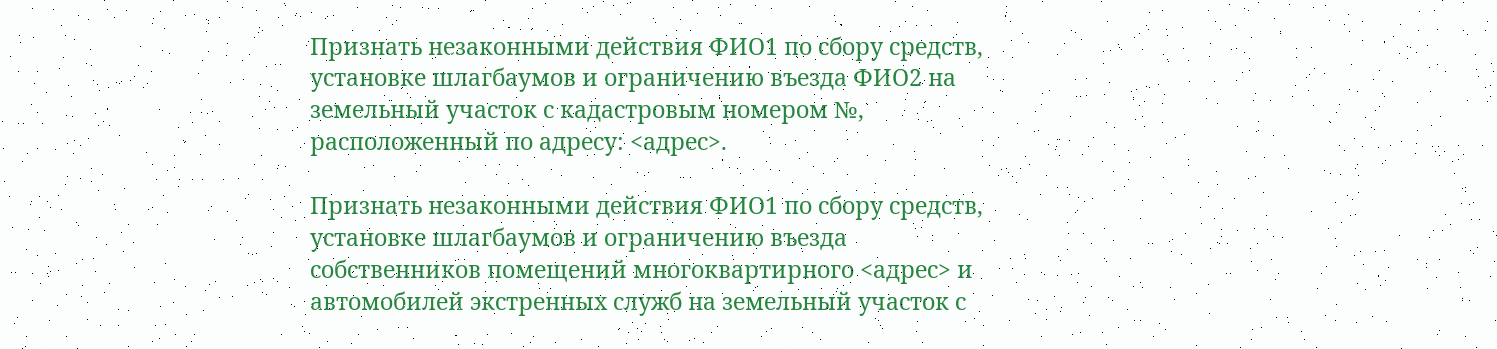Признать незаконными действия ФИО1 по сбору средств, установке шлагбаумов и ограничению въезда ФИО2 на земельный участок с кадастровым номером №, расположенный по адресу: <адрес>.

Признать незаконными действия ФИО1 по сбору средств, установке шлагбаумов и ограничению въезда собственников помещений многоквартирного <адрес> и автомобилей экстренных служб на земельный участок с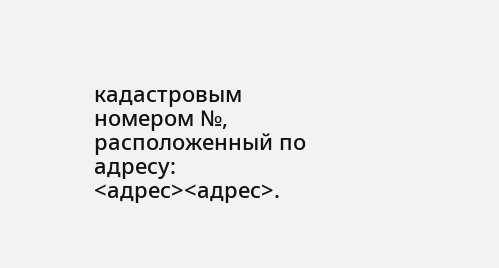кадастровым номером №, расположенный по адресу: <адрес><адрес>.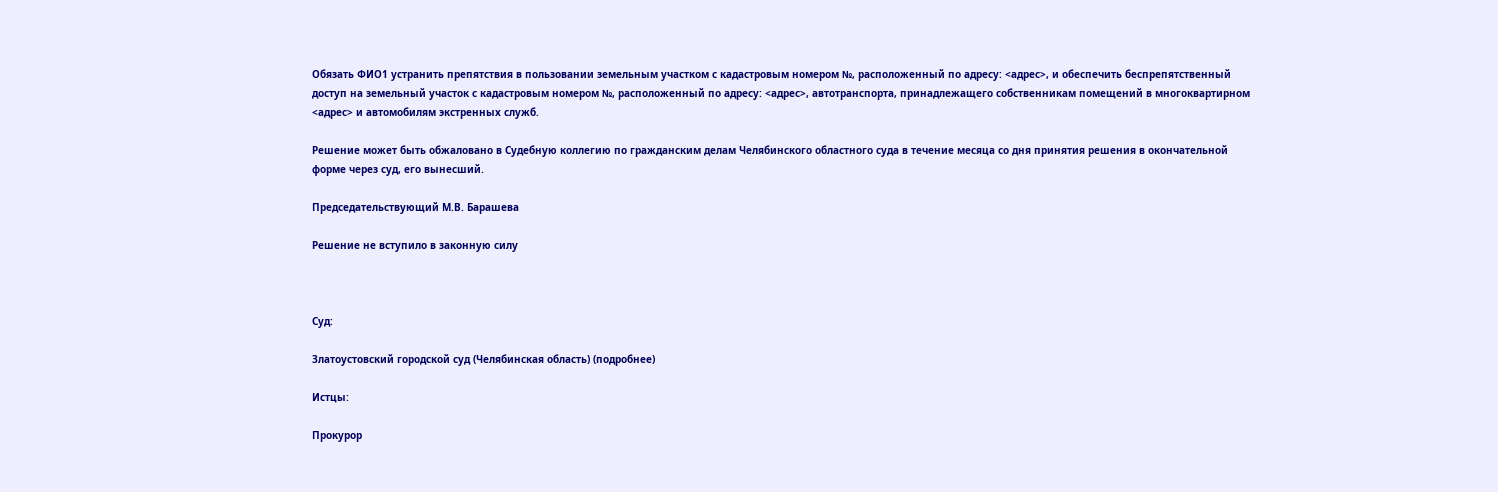Обязать ФИО1 устранить препятствия в пользовании земельным участком с кадастровым номером №, расположенный по адресу: <адрес>, и обеспечить беспрепятственный доступ на земельный участок с кадастровым номером №, расположенный по адресу: <адрес>, автотранспорта, принадлежащего собственникам помещений в многоквартирном <адрес> и автомобилям экстренных служб.

Решение может быть обжаловано в Судебную коллегию по гражданским делам Челябинского областного суда в течение месяца со дня принятия решения в окончательной форме через суд, его вынесший.

Председательствующий М.В. Барашева

Решение не вступило в законную силу



Суд:

Златоустовский городской суд (Челябинская область) (подробнее)

Истцы:

Прокурор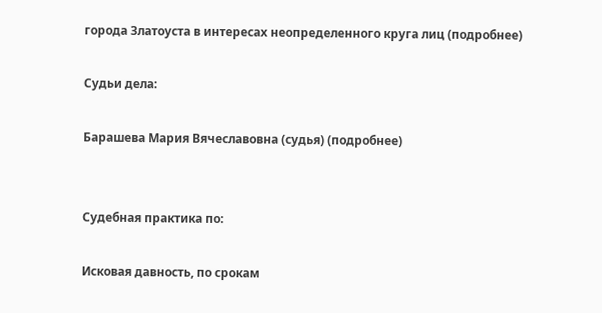города Златоуста в интересах неопределенного круга лиц (подробнее)

Судьи дела:

Барашева Мария Вячеславовна (судья) (подробнее)


Судебная практика по:

Исковая давность, по срокам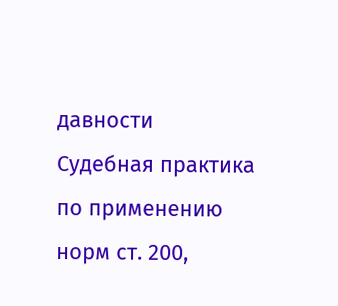давности
Судебная практика по применению норм ст. 200,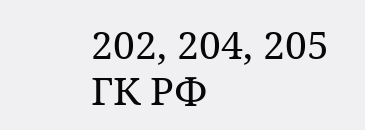202, 204, 205 ГК РФ